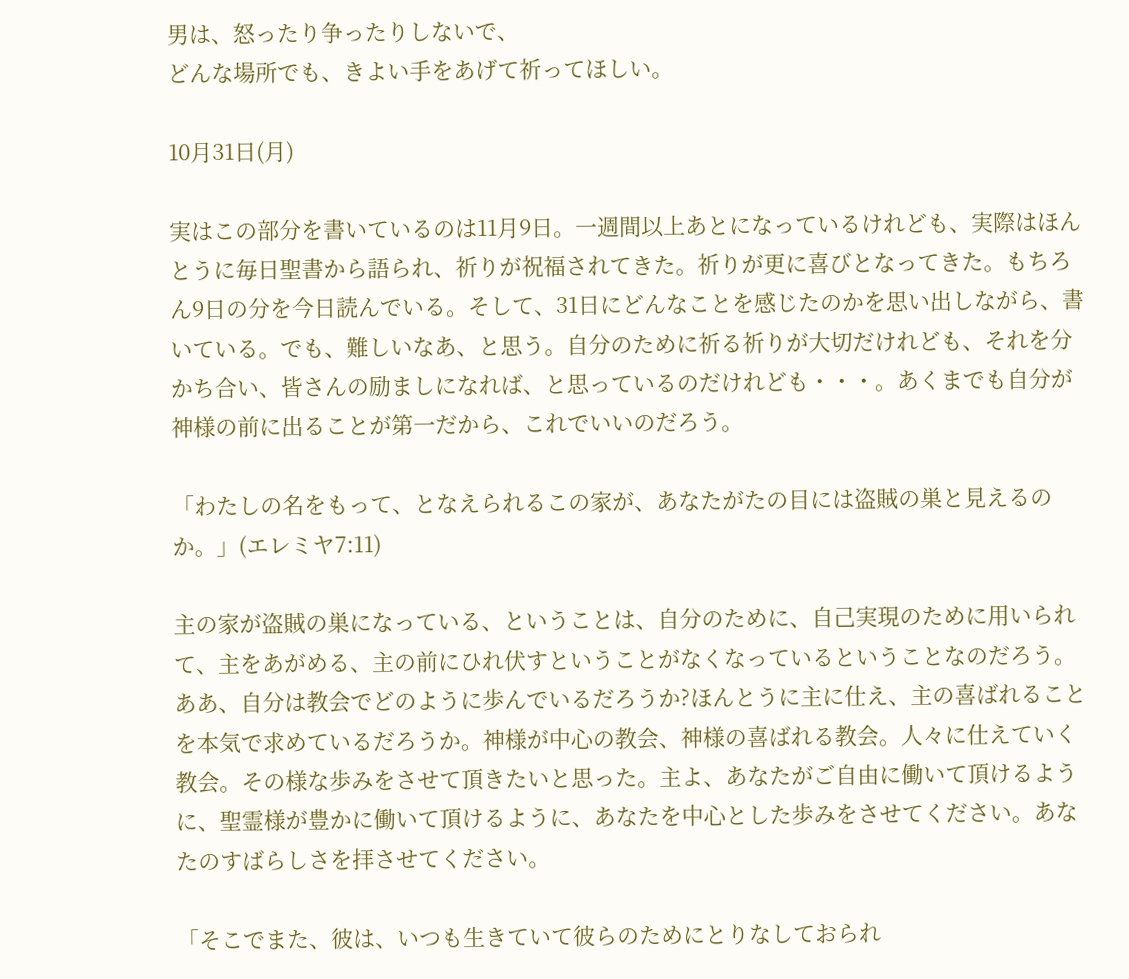男は、怒ったり争ったりしないで、
どんな場所でも、きよい手をあげて祈ってほしい。

10月31日(月)

実はこの部分を書いているのは11月9日。一週間以上あとになっているけれども、実際はほんとうに毎日聖書から語られ、祈りが祝福されてきた。祈りが更に喜びとなってきた。もちろん9日の分を今日読んでいる。そして、31日にどんなことを感じたのかを思い出しながら、書いている。でも、難しいなあ、と思う。自分のために祈る祈りが大切だけれども、それを分かち合い、皆さんの励ましになれば、と思っているのだけれども・・・。あくまでも自分が神様の前に出ることが第一だから、これでいいのだろう。

「わたしの名をもって、となえられるこの家が、あなたがたの目には盗賊の巣と見えるのか。」(エレミヤ7:11)

主の家が盗賊の巣になっている、ということは、自分のために、自己実現のために用いられて、主をあがめる、主の前にひれ伏すということがなくなっているということなのだろう。ああ、自分は教会でどのように歩んでいるだろうか?ほんとうに主に仕え、主の喜ばれることを本気で求めているだろうか。神様が中心の教会、神様の喜ばれる教会。人々に仕えていく教会。その様な歩みをさせて頂きたいと思った。主よ、あなたがご自由に働いて頂けるように、聖霊様が豊かに働いて頂けるように、あなたを中心とした歩みをさせてください。あなたのすばらしさを拝させてください。

「そこでまた、彼は、いつも生きていて彼らのためにとりなしておられ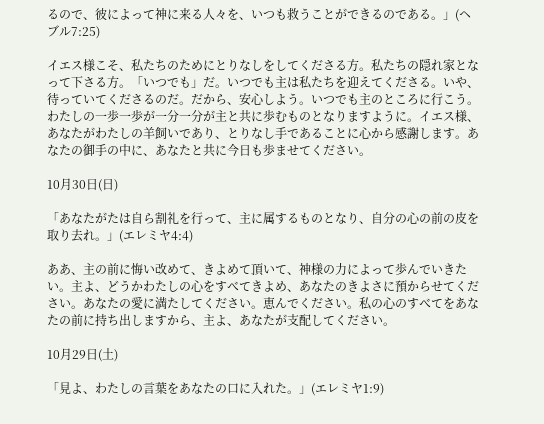るので、彼によって神に来る人々を、いつも救うことができるのである。」(ヘブル7:25)

イエス様こそ、私たちのためにとりなしをしてくださる方。私たちの隠れ家となって下さる方。「いつでも」だ。いつでも主は私たちを迎えてくださる。いや、待っていてくださるのだ。だから、安心しよう。いつでも主のところに行こう。わたしの一歩一歩が一分一分が主と共に歩むものとなりますように。イエス様、あなたがわたしの羊飼いであり、とりなし手であることに心から感謝します。あなたの御手の中に、あなたと共に今日も歩ませてください。

10月30日(日)

「あなたがたは自ら割礼を行って、主に属するものとなり、自分の心の前の皮を取り去れ。」(エレミヤ4:4)

ああ、主の前に悔い改めて、きよめて頂いて、神様の力によって歩んでいきたい。主よ、どうかわたしの心をすべてきよめ、あなたのきよさに預からせてください。あなたの愛に満たしてください。恵んでください。私の心のすべてをあなたの前に持ち出しますから、主よ、あなたが支配してください。

10月29日(土)

「見よ、わたしの言葉をあなたの口に入れた。」(エレミヤ1:9)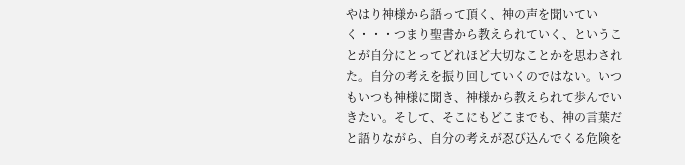やはり神様から語って頂く、神の声を聞いていく・・・つまり聖書から教えられていく、ということが自分にとってどれほど大切なことかを思わされた。自分の考えを振り回していくのではない。いつもいつも神様に聞き、神様から教えられて歩んでいきたい。そして、そこにもどこまでも、神の言葉だと語りながら、自分の考えが忍び込んでくる危険を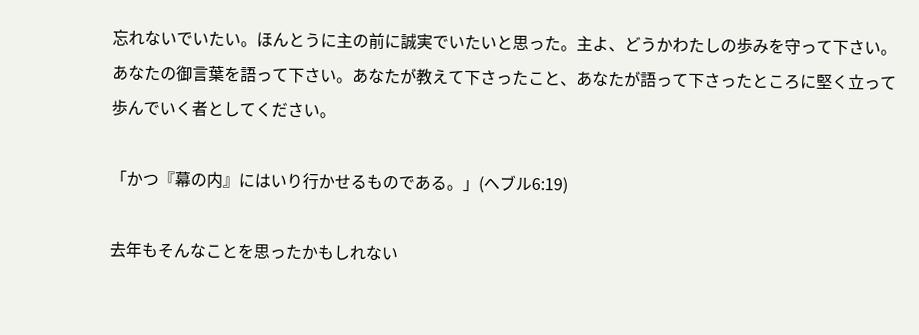忘れないでいたい。ほんとうに主の前に誠実でいたいと思った。主よ、どうかわたしの歩みを守って下さい。あなたの御言葉を語って下さい。あなたが教えて下さったこと、あなたが語って下さったところに堅く立って歩んでいく者としてください。

「かつ『幕の内』にはいり行かせるものである。」(ヘブル6:19)

去年もそんなことを思ったかもしれない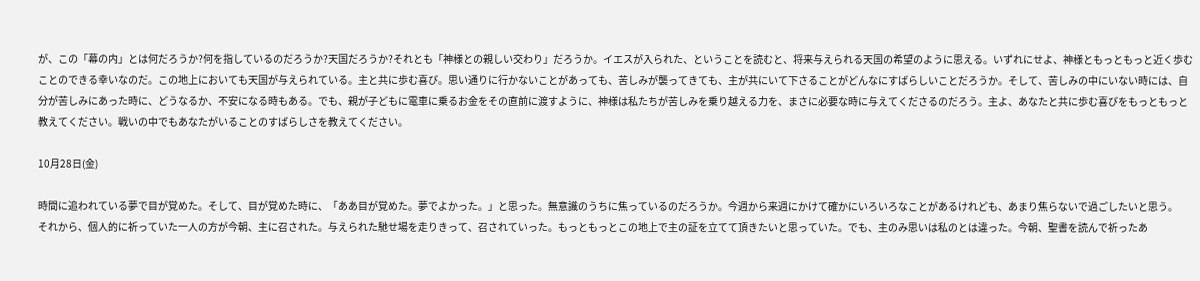が、この「幕の内」とは何だろうか?何を指しているのだろうか?天国だろうか?それとも「神様との親しい交わり」だろうか。イエスが入られた、ということを読むと、将来与えられる天国の希望のように思える。いずれにせよ、神様ともっともっと近く歩むことのできる幸いなのだ。この地上においても天国が与えられている。主と共に歩む喜び。思い通りに行かないことがあっても、苦しみが襲ってきても、主が共にいて下さることがどんなにすばらしいことだろうか。そして、苦しみの中にいない時には、自分が苦しみにあった時に、どうなるか、不安になる時もある。でも、親が子どもに電車に乗るお金をその直前に渡すように、神様は私たちが苦しみを乗り越える力を、まさに必要な時に与えてくださるのだろう。主よ、あなたと共に歩む喜びをもっともっと教えてください。戦いの中でもあなたがいることのすばらしさを教えてください。

10月28日(金)

時間に追われている夢で目が覚めた。そして、目が覚めた時に、「ああ目が覚めた。夢でよかった。」と思った。無意識のうちに焦っているのだろうか。今週から来週にかけて確かにいろいろなことがあるけれども、あまり焦らないで過ごしたいと思う。
それから、個人的に祈っていた一人の方が今朝、主に召された。与えられた馳せ場を走りきって、召されていった。もっともっとこの地上で主の証を立てて頂きたいと思っていた。でも、主のみ思いは私のとは違った。今朝、聖書を読んで祈ったあ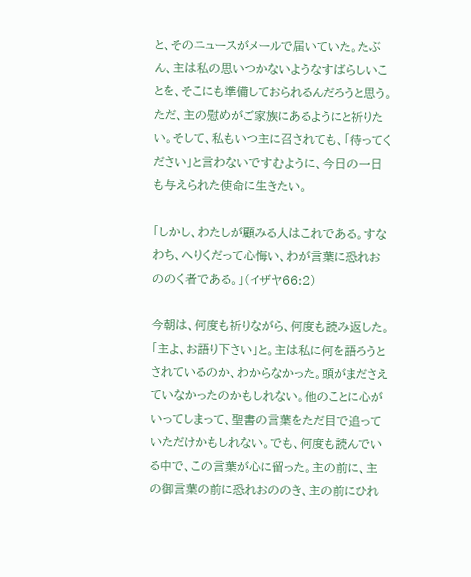と、そのニュースがメールで届いていた。たぶん、主は私の思いつかないようなすばらしいことを、そこにも準備しておられるんだろうと思う。ただ、主の慰めがご家族にあるようにと祈りたい。そして、私もいつ主に召されても、「待ってください」と言わないですむように、今日の一日も与えられた使命に生きたい。

「しかし、わたしが顧みる人はこれである。すなわち、へりくだって心悔い、わが言葉に恐れおののく者である。」(イザヤ66:2)

今朝は、何度も祈りながら、何度も読み返した。「主よ、お語り下さい」と。主は私に何を語ろうとされているのか、わからなかった。頭がまださえていなかったのかもしれない。他のことに心がいってしまって、聖書の言葉をただ目で追っていただけかもしれない。でも、何度も読んでいる中で、この言葉が心に留った。主の前に、主の御言葉の前に恐れおののき、主の前にひれ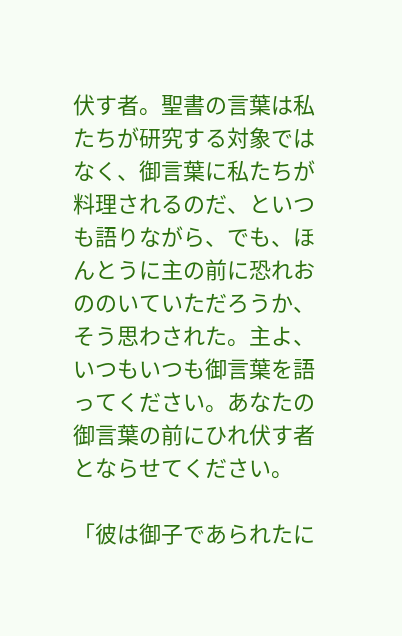伏す者。聖書の言葉は私たちが研究する対象ではなく、御言葉に私たちが料理されるのだ、といつも語りながら、でも、ほんとうに主の前に恐れおののいていただろうか、そう思わされた。主よ、いつもいつも御言葉を語ってください。あなたの御言葉の前にひれ伏す者とならせてください。

「彼は御子であられたに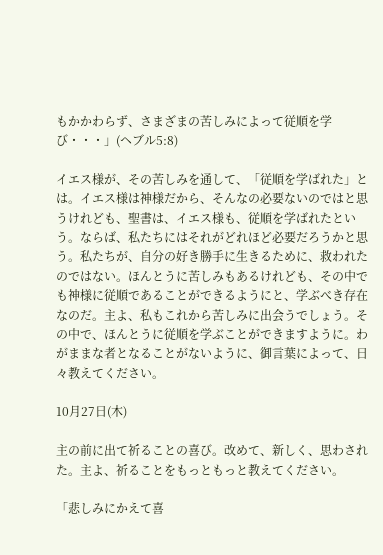もかかわらず、さまざまの苦しみによって従順を学び・・・」(ヘブル5:8)

イエス様が、その苦しみを通して、「従順を学ばれた」とは。イエス様は神様だから、そんなの必要ないのではと思うけれども、聖書は、イエス様も、従順を学ばれたという。ならば、私たちにはそれがどれほど必要だろうかと思う。私たちが、自分の好き勝手に生きるために、救われたのではない。ほんとうに苦しみもあるけれども、その中でも神様に従順であることができるようにと、学ぶべき存在なのだ。主よ、私もこれから苦しみに出会うでしょう。その中で、ほんとうに従順を学ぶことができますように。わがままな者となることがないように、御言葉によって、日々教えてください。

10月27日(木)

主の前に出て祈ることの喜び。改めて、新しく、思わされた。主よ、祈ることをもっともっと教えてください。

「悲しみにかえて喜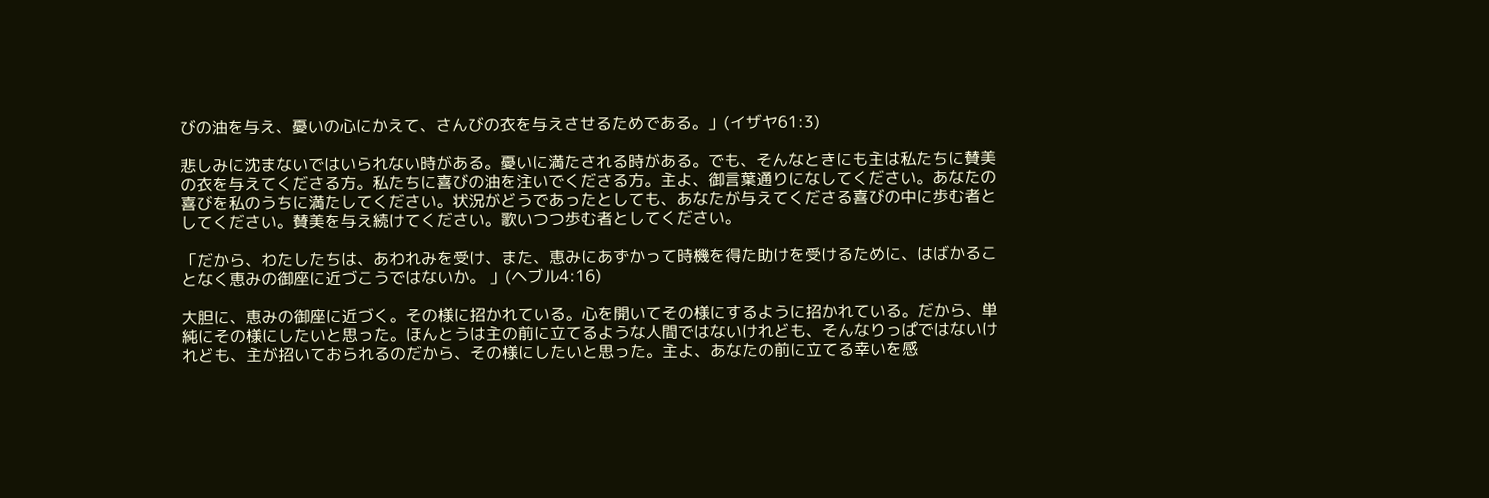びの油を与え、憂いの心にかえて、さんびの衣を与えさせるためである。」(イザヤ61:3)

悲しみに沈まないではいられない時がある。憂いに満たされる時がある。でも、そんなときにも主は私たちに賛美の衣を与えてくださる方。私たちに喜びの油を注いでくださる方。主よ、御言葉通りになしてください。あなたの喜びを私のうちに満たしてください。状況がどうであったとしても、あなたが与えてくださる喜びの中に歩む者としてください。賛美を与え続けてください。歌いつつ歩む者としてください。

「だから、わたしたちは、あわれみを受け、また、恵みにあずかって時機を得た助けを受けるために、はばかることなく恵みの御座に近づこうではないか。 」(ヘブル4:16)

大胆に、恵みの御座に近づく。その様に招かれている。心を開いてその様にするように招かれている。だから、単純にその様にしたいと思った。ほんとうは主の前に立てるような人間ではないけれども、そんなりっぱではないけれども、主が招いておられるのだから、その様にしたいと思った。主よ、あなたの前に立てる幸いを感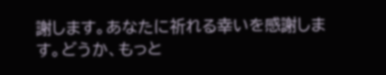謝します。あなたに祈れる幸いを感謝します。どうか、もっと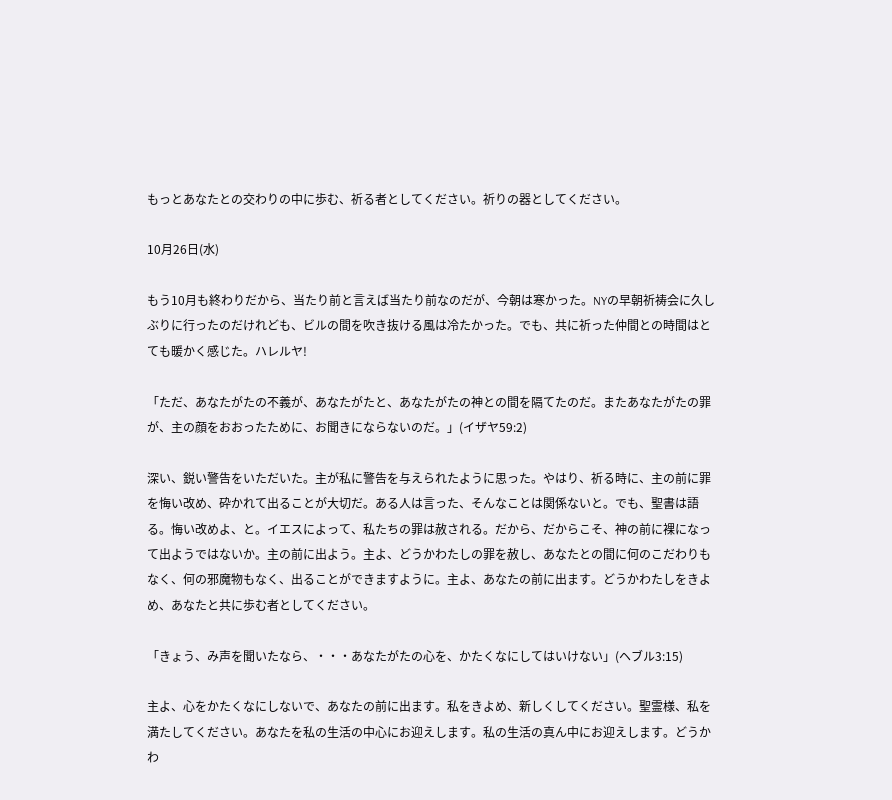もっとあなたとの交わりの中に歩む、祈る者としてください。祈りの器としてください。

10月26日(水)

もう10月も終わりだから、当たり前と言えば当たり前なのだが、今朝は寒かった。NYの早朝祈祷会に久しぶりに行ったのだけれども、ビルの間を吹き抜ける風は冷たかった。でも、共に祈った仲間との時間はとても暖かく感じた。ハレルヤ!

「ただ、あなたがたの不義が、あなたがたと、あなたがたの神との間を隔てたのだ。またあなたがたの罪が、主の顔をおおったために、お聞きにならないのだ。」(イザヤ59:2)

深い、鋭い警告をいただいた。主が私に警告を与えられたように思った。やはり、祈る時に、主の前に罪を悔い改め、砕かれて出ることが大切だ。ある人は言った、そんなことは関係ないと。でも、聖書は語る。悔い改めよ、と。イエスによって、私たちの罪は赦される。だから、だからこそ、神の前に裸になって出ようではないか。主の前に出よう。主よ、どうかわたしの罪を赦し、あなたとの間に何のこだわりもなく、何の邪魔物もなく、出ることができますように。主よ、あなたの前に出ます。どうかわたしをきよめ、あなたと共に歩む者としてください。

「きょう、み声を聞いたなら、・・・あなたがたの心を、かたくなにしてはいけない」(ヘブル3:15)

主よ、心をかたくなにしないで、あなたの前に出ます。私をきよめ、新しくしてください。聖霊様、私を満たしてください。あなたを私の生活の中心にお迎えします。私の生活の真ん中にお迎えします。どうかわ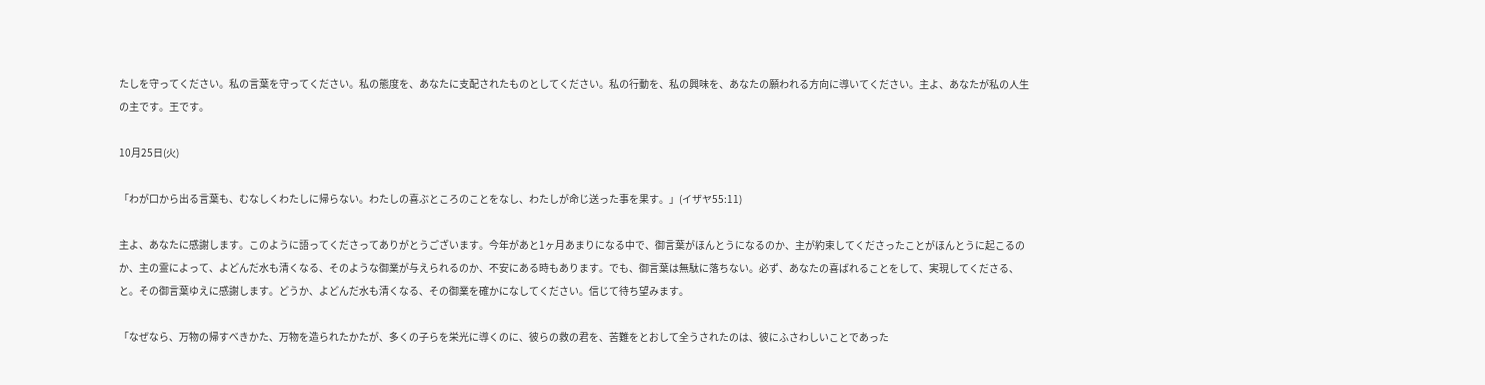たしを守ってください。私の言葉を守ってください。私の態度を、あなたに支配されたものとしてください。私の行動を、私の興味を、あなたの願われる方向に導いてください。主よ、あなたが私の人生の主です。王です。

10月25日(火)

「わが口から出る言葉も、むなしくわたしに帰らない。わたしの喜ぶところのことをなし、わたしが命じ送った事を果す。」(イザヤ55:11)

主よ、あなたに感謝します。このように語ってくださってありがとうございます。今年があと1ヶ月あまりになる中で、御言葉がほんとうになるのか、主が約束してくださったことがほんとうに起こるのか、主の霊によって、よどんだ水も清くなる、そのような御業が与えられるのか、不安にある時もあります。でも、御言葉は無駄に落ちない。必ず、あなたの喜ばれることをして、実現してくださる、と。その御言葉ゆえに感謝します。どうか、よどんだ水も清くなる、その御業を確かになしてください。信じて待ち望みます。

「なぜなら、万物の帰すべきかた、万物を造られたかたが、多くの子らを栄光に導くのに、彼らの救の君を、苦難をとおして全うされたのは、彼にふさわしいことであった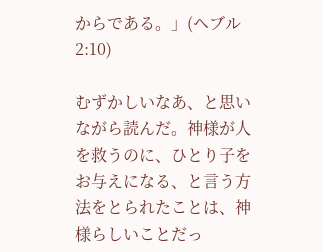からである。」(ヘブル2:10)

むずかしいなあ、と思いながら読んだ。神様が人を救うのに、ひとり子をお与えになる、と言う方法をとられたことは、神様らしいことだっ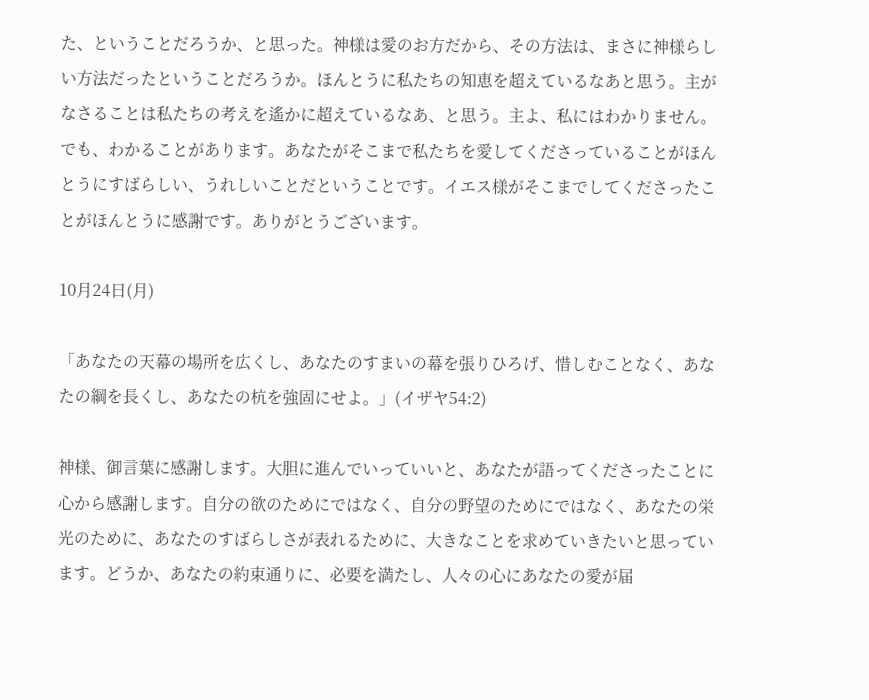た、ということだろうか、と思った。神様は愛のお方だから、その方法は、まさに神様らしい方法だったということだろうか。ほんとうに私たちの知恵を超えているなあと思う。主がなさることは私たちの考えを遙かに超えているなあ、と思う。主よ、私にはわかりません。でも、わかることがあります。あなたがそこまで私たちを愛してくださっていることがほんとうにすばらしい、うれしいことだということです。イエス様がそこまでしてくださったことがほんとうに感謝です。ありがとうございます。

10月24日(月)

「あなたの天幕の場所を広くし、あなたのすまいの幕を張りひろげ、惜しむことなく、あなたの綱を長くし、あなたの杭を強固にせよ。」(イザヤ54:2)

神様、御言葉に感謝します。大胆に進んでいっていいと、あなたが語ってくださったことに心から感謝します。自分の欲のためにではなく、自分の野望のためにではなく、あなたの栄光のために、あなたのすばらしさが表れるために、大きなことを求めていきたいと思っています。どうか、あなたの約束通りに、必要を満たし、人々の心にあなたの愛が届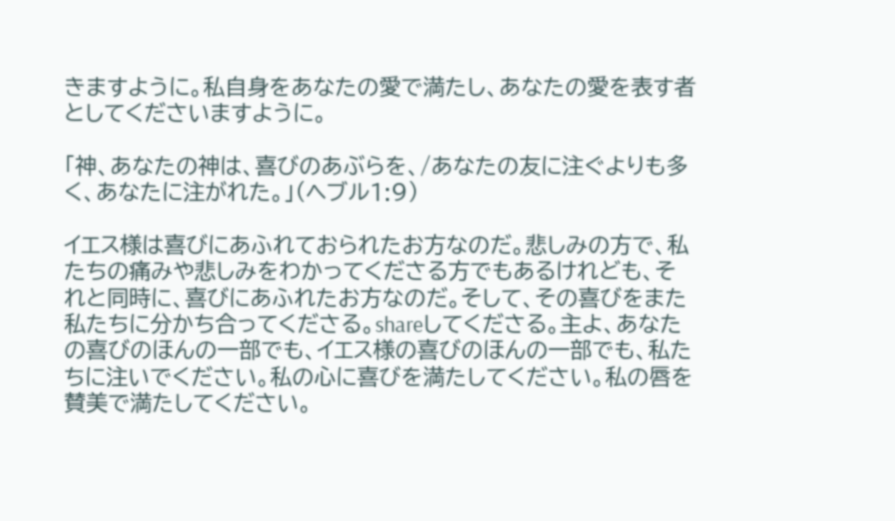きますように。私自身をあなたの愛で満たし、あなたの愛を表す者としてくださいますように。

「神、あなたの神は、喜びのあぶらを、/あなたの友に注ぐよりも多く、あなたに注がれた。」(ヘブル1:9)

イエス様は喜びにあふれておられたお方なのだ。悲しみの方で、私たちの痛みや悲しみをわかってくださる方でもあるけれども、それと同時に、喜びにあふれたお方なのだ。そして、その喜びをまた私たちに分かち合ってくださる。shareしてくださる。主よ、あなたの喜びのほんの一部でも、イエス様の喜びのほんの一部でも、私たちに注いでください。私の心に喜びを満たしてください。私の唇を賛美で満たしてください。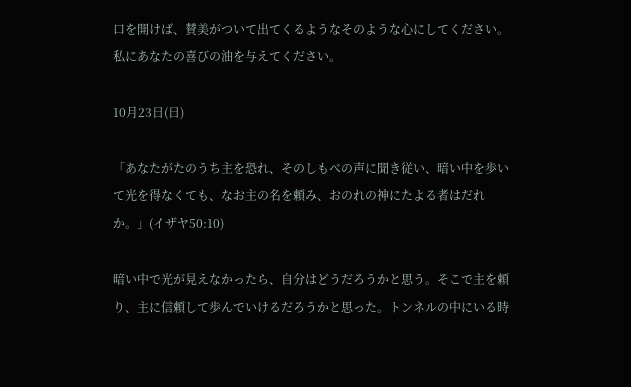口を開けば、賛美がついて出てくるようなそのような心にしてください。私にあなたの喜びの油を与えてください。

10月23日(日)

「あなたがたのうち主を恐れ、そのしもべの声に聞き従い、暗い中を歩いて光を得なくても、なお主の名を頼み、おのれの神にたよる者はだれか。」(イザヤ50:10)

暗い中で光が見えなかったら、自分はどうだろうかと思う。そこで主を頼り、主に信頼して歩んでいけるだろうかと思った。トンネルの中にいる時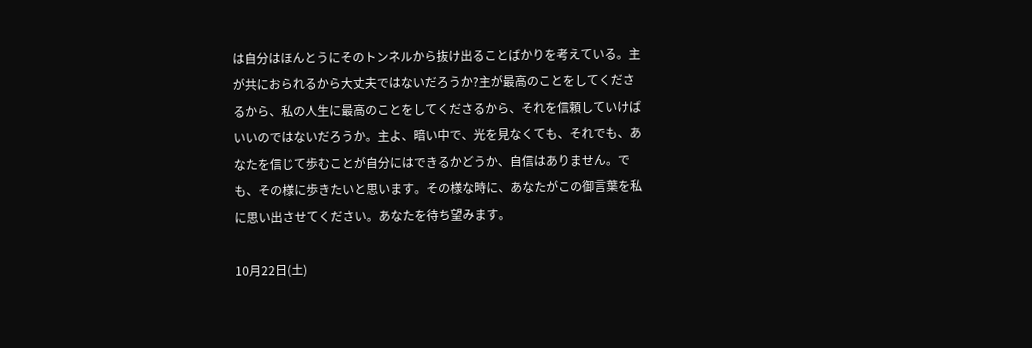は自分はほんとうにそのトンネルから抜け出ることばかりを考えている。主が共におられるから大丈夫ではないだろうか?主が最高のことをしてくださるから、私の人生に最高のことをしてくださるから、それを信頼していけばいいのではないだろうか。主よ、暗い中で、光を見なくても、それでも、あなたを信じて歩むことが自分にはできるかどうか、自信はありません。でも、その様に歩きたいと思います。その様な時に、あなたがこの御言葉を私に思い出させてください。あなたを待ち望みます。

10月22日(土)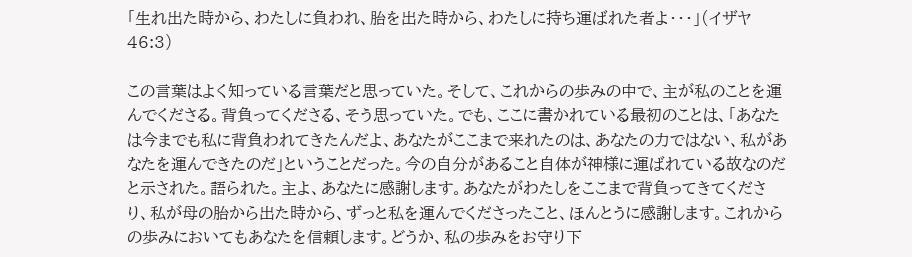「生れ出た時から、わたしに負われ、胎を出た時から、わたしに持ち運ばれた者よ・・・」(イザヤ46:3)

この言葉はよく知っている言葉だと思っていた。そして、これからの歩みの中で、主が私のことを運んでくださる。背負ってくださる、そう思っていた。でも、ここに書かれている最初のことは、「あなたは今までも私に背負われてきたんだよ、あなたがここまで来れたのは、あなたの力ではない、私があなたを運んできたのだ」ということだった。今の自分があること自体が神様に運ばれている故なのだと示された。語られた。主よ、あなたに感謝します。あなたがわたしをここまで背負ってきてくださり、私が母の胎から出た時から、ずっと私を運んでくださったこと、ほんとうに感謝します。これからの歩みにおいてもあなたを信頼します。どうか、私の歩みをお守り下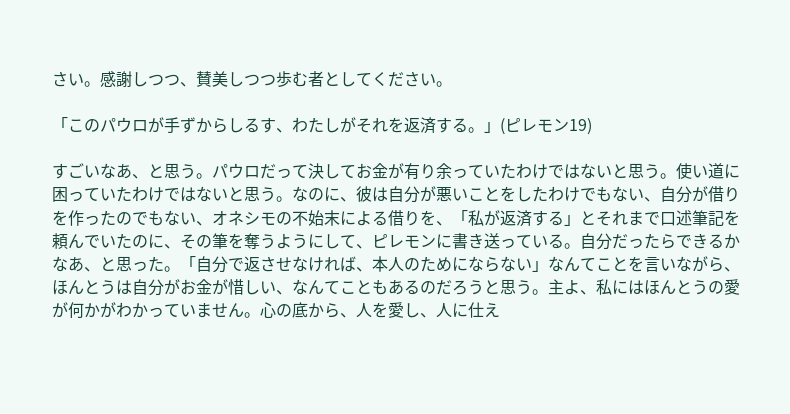さい。感謝しつつ、賛美しつつ歩む者としてください。

「このパウロが手ずからしるす、わたしがそれを返済する。」(ピレモン19)

すごいなあ、と思う。パウロだって決してお金が有り余っていたわけではないと思う。使い道に困っていたわけではないと思う。なのに、彼は自分が悪いことをしたわけでもない、自分が借りを作ったのでもない、オネシモの不始末による借りを、「私が返済する」とそれまで口述筆記を頼んでいたのに、その筆を奪うようにして、ピレモンに書き送っている。自分だったらできるかなあ、と思った。「自分で返させなければ、本人のためにならない」なんてことを言いながら、ほんとうは自分がお金が惜しい、なんてこともあるのだろうと思う。主よ、私にはほんとうの愛が何かがわかっていません。心の底から、人を愛し、人に仕え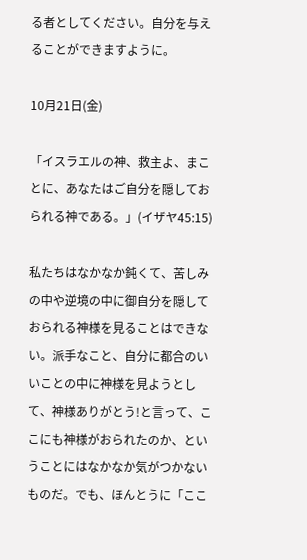る者としてください。自分を与えることができますように。

10月21日(金)

「イスラエルの神、救主よ、まことに、あなたはご自分を隠しておられる神である。」(イザヤ45:15)

私たちはなかなか鈍くて、苦しみの中や逆境の中に御自分を隠しておられる神様を見ることはできない。派手なこと、自分に都合のいいことの中に神様を見ようとして、神様ありがとう!と言って、ここにも神様がおられたのか、ということにはなかなか気がつかないものだ。でも、ほんとうに「ここ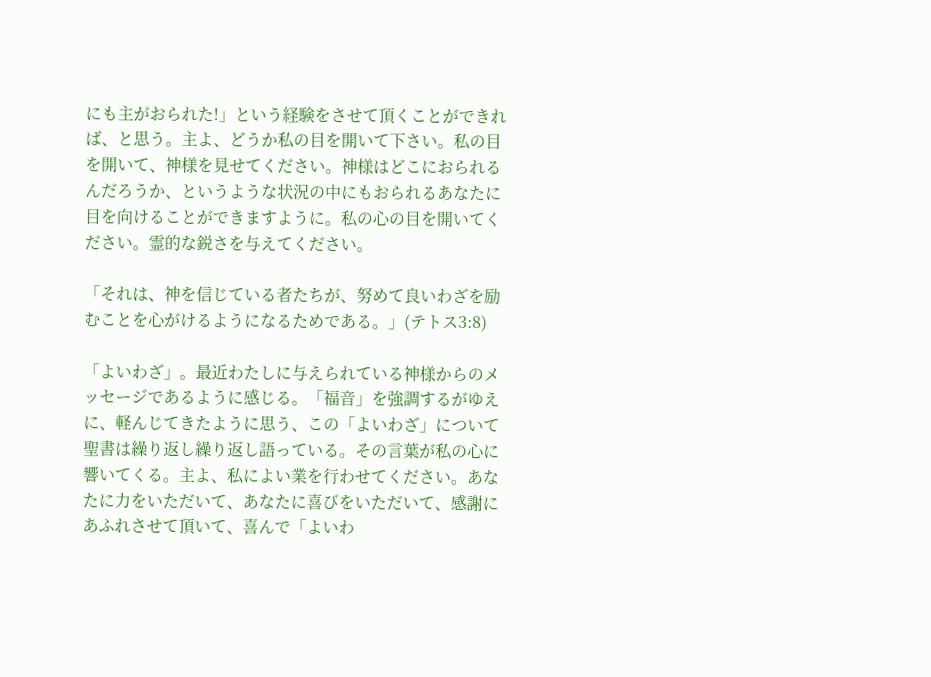にも主がおられた!」という経験をさせて頂くことができれば、と思う。主よ、どうか私の目を開いて下さい。私の目を開いて、神様を見せてください。神様はどこにおられるんだろうか、というような状況の中にもおられるあなたに目を向けることができますように。私の心の目を開いてください。霊的な鋭さを与えてください。

「それは、神を信じている者たちが、努めて良いわざを励むことを心がけるようになるためである。」(テトス3:8)

「よいわざ」。最近わたしに与えられている神様からのメッセージであるように感じる。「福音」を強調するがゆえに、軽んじてきたように思う、この「よいわざ」について聖書は繰り返し繰り返し語っている。その言葉が私の心に響いてくる。主よ、私によい業を行わせてください。あなたに力をいただいて、あなたに喜びをいただいて、感謝にあふれさせて頂いて、喜んで「よいわ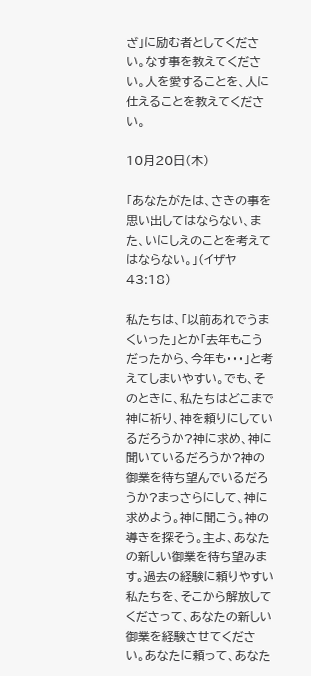ざ」に励む者としてください。なす事を教えてください。人を愛することを、人に仕えることを教えてください。

10月20日(木)

「あなたがたは、さきの事を思い出してはならない、また、いにしえのことを考えてはならない。」(イザヤ43:18)

私たちは、「以前あれでうまくいった」とか「去年もこうだったから、今年も・・・」と考えてしまいやすい。でも、そのときに、私たちはどこまで神に祈り、神を頼りにしているだろうか?神に求め、神に聞いているだろうか?神の御業を待ち望んでいるだろうか?まっさらにして、神に求めよう。神に聞こう。神の導きを探そう。主よ、あなたの新しい御業を待ち望みます。過去の経験に頼りやすい私たちを、そこから解放してくださって、あなたの新しい御業を経験させてください。あなたに頼って、あなた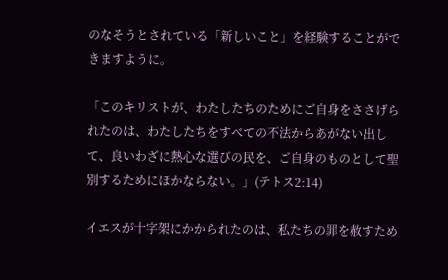のなそうとされている「新しいこと」を経験することができますように。

「このキリストが、わたしたちのためにご自身をささげられたのは、わたしたちをすべての不法からあがない出して、良いわざに熱心な選びの民を、ご自身のものとして聖別するためにほかならない。」(テトス2:14)

イエスが十字架にかかられたのは、私たちの罪を赦すため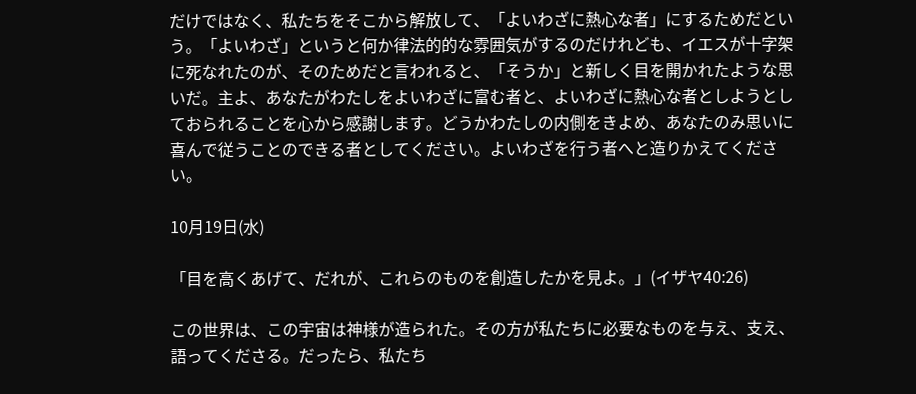だけではなく、私たちをそこから解放して、「よいわざに熱心な者」にするためだという。「よいわざ」というと何か律法的的な雰囲気がするのだけれども、イエスが十字架に死なれたのが、そのためだと言われると、「そうか」と新しく目を開かれたような思いだ。主よ、あなたがわたしをよいわざに富む者と、よいわざに熱心な者としようとしておられることを心から感謝します。どうかわたしの内側をきよめ、あなたのみ思いに喜んで従うことのできる者としてください。よいわざを行う者へと造りかえてください。

10月19日(水)

「目を高くあげて、だれが、これらのものを創造したかを見よ。」(イザヤ40:26)

この世界は、この宇宙は神様が造られた。その方が私たちに必要なものを与え、支え、語ってくださる。だったら、私たち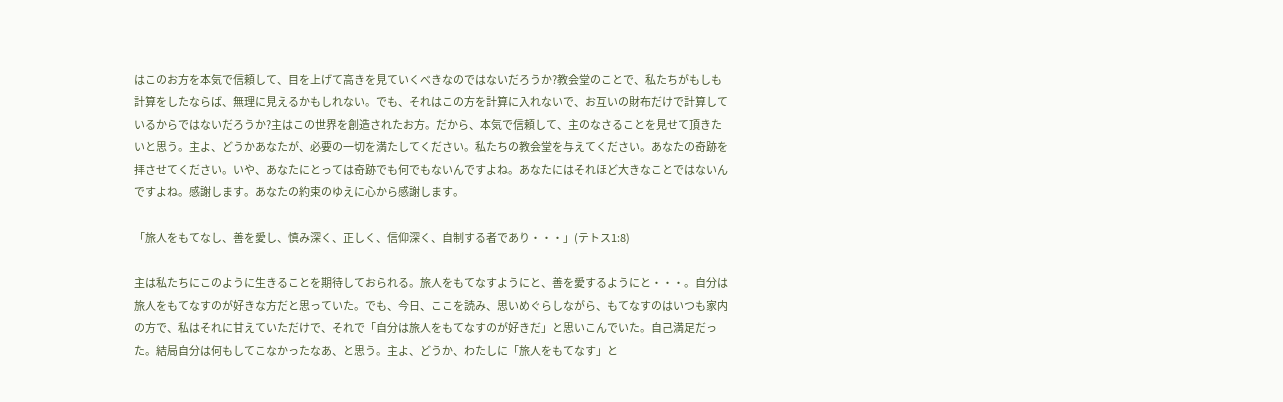はこのお方を本気で信頼して、目を上げて高きを見ていくべきなのではないだろうか?教会堂のことで、私たちがもしも計算をしたならば、無理に見えるかもしれない。でも、それはこの方を計算に入れないで、お互いの財布だけで計算しているからではないだろうか?主はこの世界を創造されたお方。だから、本気で信頼して、主のなさることを見せて頂きたいと思う。主よ、どうかあなたが、必要の一切を満たしてください。私たちの教会堂を与えてください。あなたの奇跡を拝させてください。いや、あなたにとっては奇跡でも何でもないんですよね。あなたにはそれほど大きなことではないんですよね。感謝します。あなたの約束のゆえに心から感謝します。

「旅人をもてなし、善を愛し、慎み深く、正しく、信仰深く、自制する者であり・・・」(テトス1:8)

主は私たちにこのように生きることを期待しておられる。旅人をもてなすようにと、善を愛するようにと・・・。自分は旅人をもてなすのが好きな方だと思っていた。でも、今日、ここを読み、思いめぐらしながら、もてなすのはいつも家内の方で、私はそれに甘えていただけで、それで「自分は旅人をもてなすのが好きだ」と思いこんでいた。自己満足だった。結局自分は何もしてこなかったなあ、と思う。主よ、どうか、わたしに「旅人をもてなす」と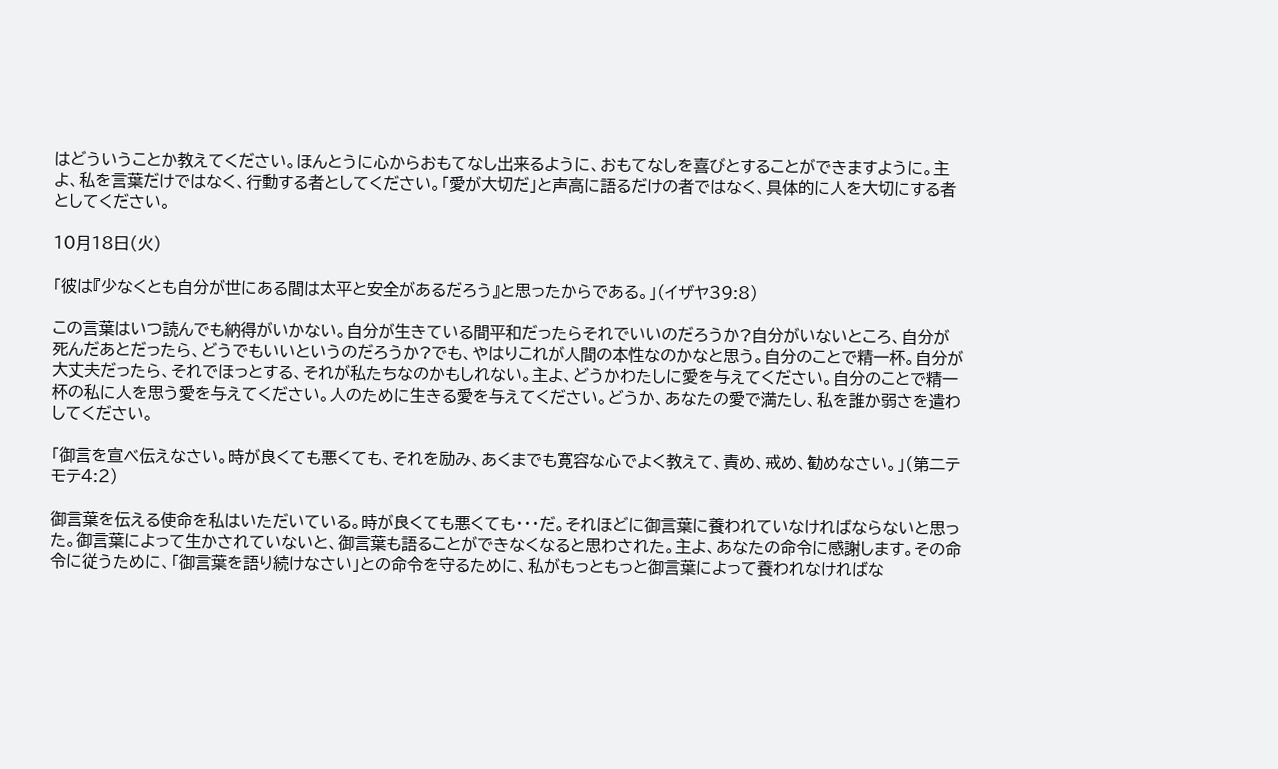はどういうことか教えてください。ほんとうに心からおもてなし出来るように、おもてなしを喜びとすることができますように。主よ、私を言葉だけではなく、行動する者としてください。「愛が大切だ」と声高に語るだけの者ではなく、具体的に人を大切にする者としてください。

10月18日(火)

「彼は『少なくとも自分が世にある間は太平と安全があるだろう』と思ったからである。」(イザヤ39:8)

この言葉はいつ読んでも納得がいかない。自分が生きている間平和だったらそれでいいのだろうか?自分がいないところ、自分が死んだあとだったら、どうでもいいというのだろうか?でも、やはりこれが人間の本性なのかなと思う。自分のことで精一杯。自分が大丈夫だったら、それでほっとする、それが私たちなのかもしれない。主よ、どうかわたしに愛を与えてください。自分のことで精一杯の私に人を思う愛を与えてください。人のために生きる愛を与えてください。どうか、あなたの愛で満たし、私を誰か弱さを遣わしてください。

「御言を宣べ伝えなさい。時が良くても悪くても、それを励み、あくまでも寛容な心でよく教えて、責め、戒め、勧めなさい。」(第二テモテ4:2)

御言葉を伝える使命を私はいただいている。時が良くても悪くても・・・だ。それほどに御言葉に養われていなければならないと思った。御言葉によって生かされていないと、御言葉も語ることができなくなると思わされた。主よ、あなたの命令に感謝します。その命令に従うために、「御言葉を語り続けなさい」との命令を守るために、私がもっともっと御言葉によって養われなければな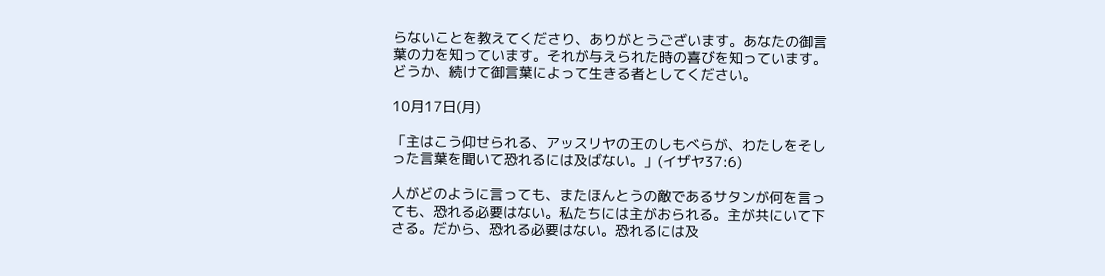らないことを教えてくださり、ありがとうございます。あなたの御言葉の力を知っています。それが与えられた時の喜びを知っています。どうか、続けて御言葉によって生きる者としてください。

10月17日(月)

「主はこう仰せられる、アッスリヤの王のしもべらが、わたしをそしった言葉を聞いて恐れるには及ばない。」(イザヤ37:6)

人がどのように言っても、またほんとうの敵であるサタンが何を言っても、恐れる必要はない。私たちには主がおられる。主が共にいて下さる。だから、恐れる必要はない。恐れるには及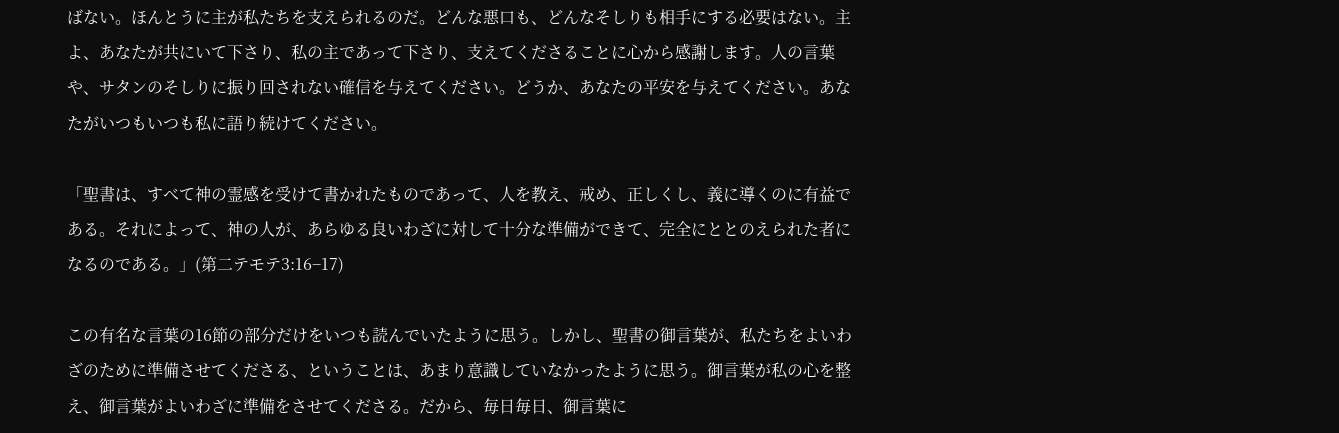ばない。ほんとうに主が私たちを支えられるのだ。どんな悪口も、どんなそしりも相手にする必要はない。主よ、あなたが共にいて下さり、私の主であって下さり、支えてくださることに心から感謝します。人の言葉や、サタンのそしりに振り回されない確信を与えてください。どうか、あなたの平安を与えてください。あなたがいつもいつも私に語り続けてください。

「聖書は、すべて神の霊感を受けて書かれたものであって、人を教え、戒め、正しくし、義に導くのに有益である。それによって、神の人が、あらゆる良いわざに対して十分な準備ができて、完全にととのえられた者になるのである。」(第二テモテ3:16−17)

この有名な言葉の16節の部分だけをいつも読んでいたように思う。しかし、聖書の御言葉が、私たちをよいわざのために準備させてくださる、ということは、あまり意識していなかったように思う。御言葉が私の心を整え、御言葉がよいわざに準備をさせてくださる。だから、毎日毎日、御言葉に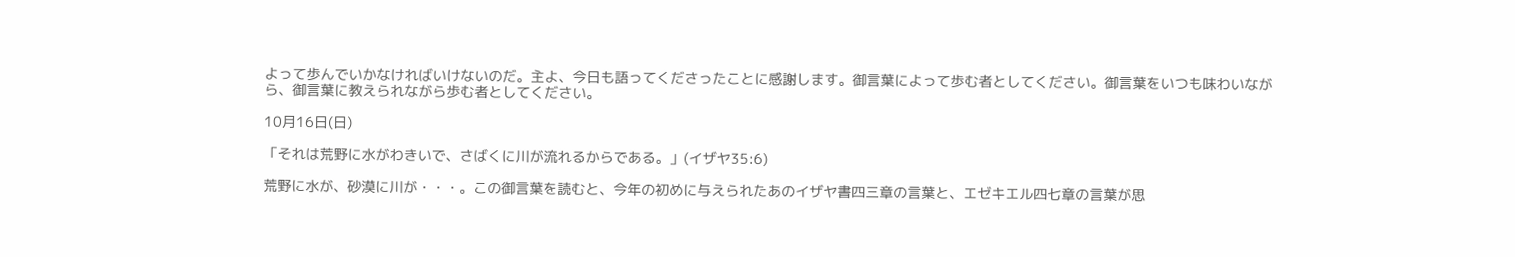よって歩んでいかなければいけないのだ。主よ、今日も語ってくださったことに感謝します。御言葉によって歩む者としてください。御言葉をいつも味わいながら、御言葉に教えられながら歩む者としてください。

10月16日(日)

「それは荒野に水がわきいで、さばくに川が流れるからである。」(イザヤ35:6)

荒野に水が、砂漠に川が・・・。この御言葉を読むと、今年の初めに与えられたあのイザヤ書四三章の言葉と、エゼキエル四七章の言葉が思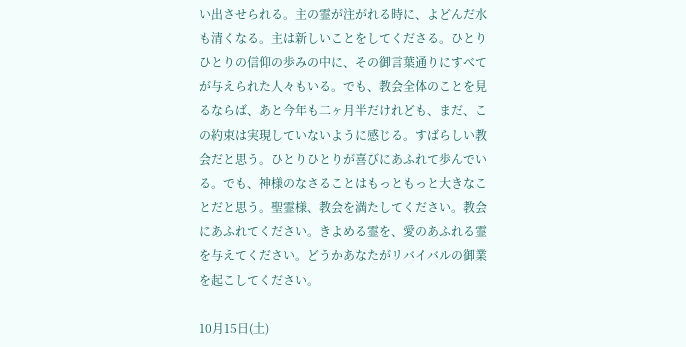い出させられる。主の霊が注がれる時に、よどんだ水も清くなる。主は新しいことをしてくださる。ひとりひとりの信仰の歩みの中に、その御言葉通りにすべてが与えられた人々もいる。でも、教会全体のことを見るならば、あと今年も二ヶ月半だけれども、まだ、この約束は実現していないように感じる。すばらしい教会だと思う。ひとりひとりが喜びにあふれて歩んでいる。でも、神様のなさることはもっともっと大きなことだと思う。聖霊様、教会を満たしてください。教会にあふれてください。きよめる霊を、愛のあふれる霊を与えてください。どうかあなたがリバイバルの御業を起こしてください。

10月15日(土)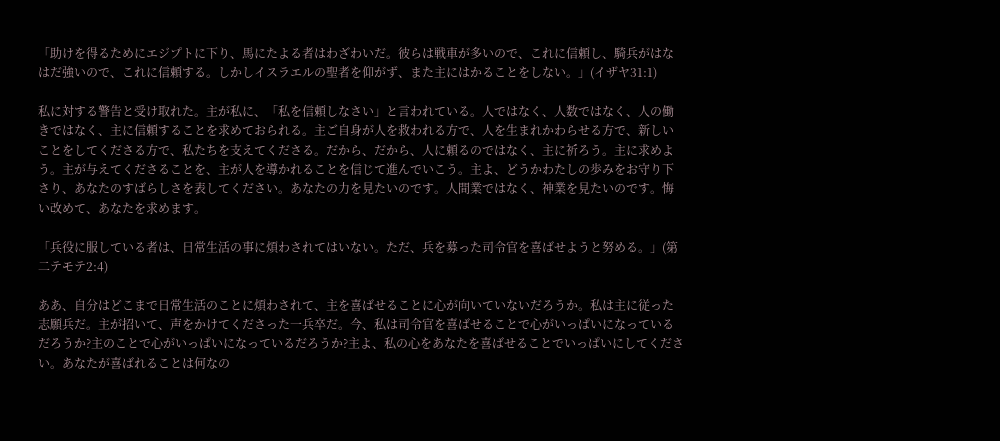「助けを得るためにエジプトに下り、馬にたよる者はわざわいだ。彼らは戦車が多いので、これに信頼し、騎兵がはなはだ強いので、これに信頼する。しかしイスラエルの聖者を仰がず、また主にはかることをしない。」(イザヤ31:1)

私に対する警告と受け取れた。主が私に、「私を信頼しなさい」と言われている。人ではなく、人数ではなく、人の働きではなく、主に信頼することを求めておられる。主ご自身が人を救われる方で、人を生まれかわらせる方で、新しいことをしてくださる方で、私たちを支えてくださる。だから、だから、人に頼るのではなく、主に祈ろう。主に求めよう。主が与えてくださることを、主が人を導かれることを信じて進んでいこう。主よ、どうかわたしの歩みをお守り下さり、あなたのすばらしさを表してください。あなたの力を見たいのです。人間業ではなく、神業を見たいのです。悔い改めて、あなたを求めます。

「兵役に服している者は、日常生活の事に煩わされてはいない。ただ、兵を募った司令官を喜ばせようと努める。」(第二テモテ2:4)

ああ、自分はどこまで日常生活のことに煩わされて、主を喜ばせることに心が向いていないだろうか。私は主に従った志願兵だ。主が招いて、声をかけてくださった一兵卒だ。今、私は司令官を喜ばせることで心がいっぱいになっているだろうか?主のことで心がいっぱいになっているだろうか?主よ、私の心をあなたを喜ばせることでいっぱいにしてください。あなたが喜ばれることは何なの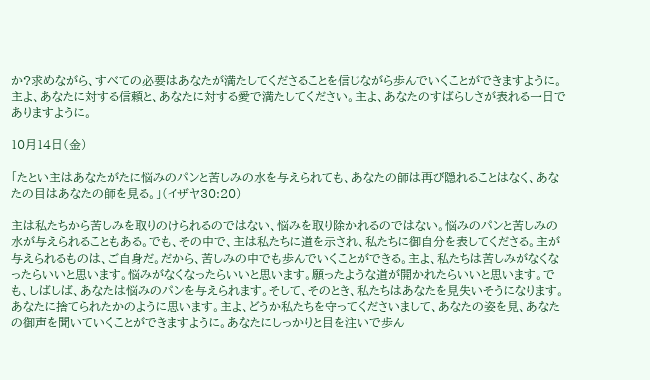か?求めながら、すべての必要はあなたが満たしてくださることを信じながら歩んでいくことができますように。主よ、あなたに対する信頼と、あなたに対する愛で満たしてください。主よ、あなたのすばらしさが表れる一日でありますように。

10月14日(金)

「たとい主はあなたがたに悩みのパンと苦しみの水を与えられても、あなたの師は再び隠れることはなく、あなたの目はあなたの師を見る。」(イザヤ30:20)

主は私たちから苦しみを取りのけられるのではない、悩みを取り除かれるのではない。悩みのパンと苦しみの水が与えられることもある。でも、その中で、主は私たちに道を示され、私たちに御自分を表してくださる。主が与えられるものは、ご自身だ。だから、苦しみの中でも歩んでいくことができる。主よ、私たちは苦しみがなくなったらいいと思います。悩みがなくなったらいいと思います。願ったような道が開かれたらいいと思います。でも、しばしば、あなたは悩みのパンを与えられます。そして、そのとき、私たちはあなたを見失いそうになります。あなたに捨てられたかのように思います。主よ、どうか私たちを守ってくださいまして、あなたの姿を見、あなたの御声を聞いていくことができますように。あなたにしっかりと目を注いで歩ん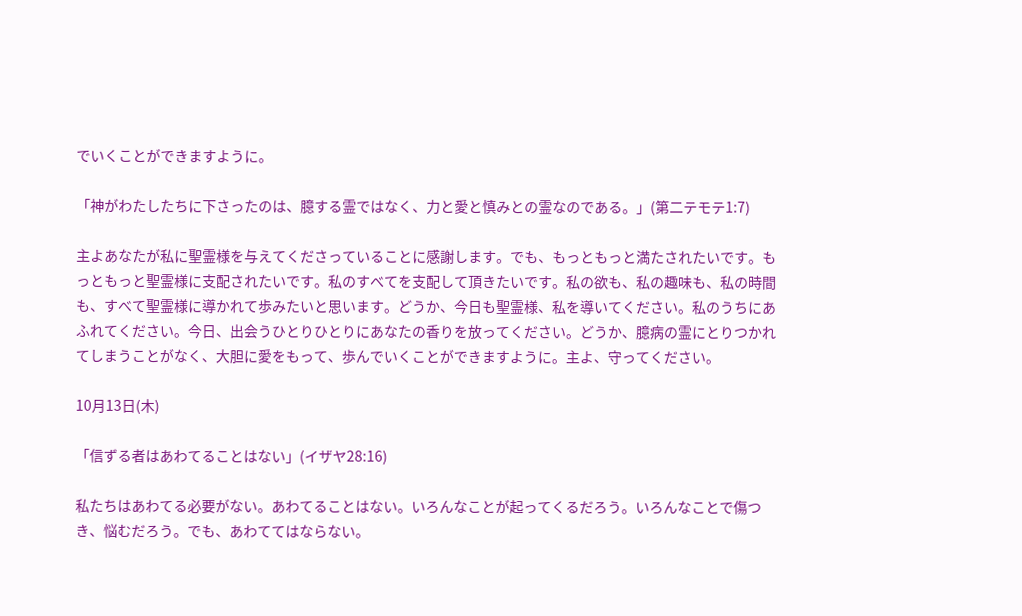でいくことができますように。

「神がわたしたちに下さったのは、臆する霊ではなく、力と愛と慎みとの霊なのである。」(第二テモテ1:7)

主よあなたが私に聖霊様を与えてくださっていることに感謝します。でも、もっともっと満たされたいです。もっともっと聖霊様に支配されたいです。私のすべてを支配して頂きたいです。私の欲も、私の趣味も、私の時間も、すべて聖霊様に導かれて歩みたいと思います。どうか、今日も聖霊様、私を導いてください。私のうちにあふれてください。今日、出会うひとりひとりにあなたの香りを放ってください。どうか、臆病の霊にとりつかれてしまうことがなく、大胆に愛をもって、歩んでいくことができますように。主よ、守ってください。

10月13日(木)

「信ずる者はあわてることはない」(イザヤ28:16)

私たちはあわてる必要がない。あわてることはない。いろんなことが起ってくるだろう。いろんなことで傷つき、悩むだろう。でも、あわててはならない。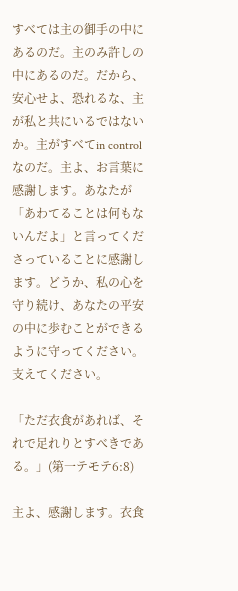すべては主の御手の中にあるのだ。主のみ許しの中にあるのだ。だから、安心せよ、恐れるな、主が私と共にいるではないか。主がすべてin controlなのだ。主よ、お言葉に感謝します。あなたが「あわてることは何もないんだよ」と言ってくださっていることに感謝します。どうか、私の心を守り続け、あなたの平安の中に歩むことができるように守ってください。支えてください。

「ただ衣食があれば、それで足れりとすべきである。」(第一テモテ6:8)

主よ、感謝します。衣食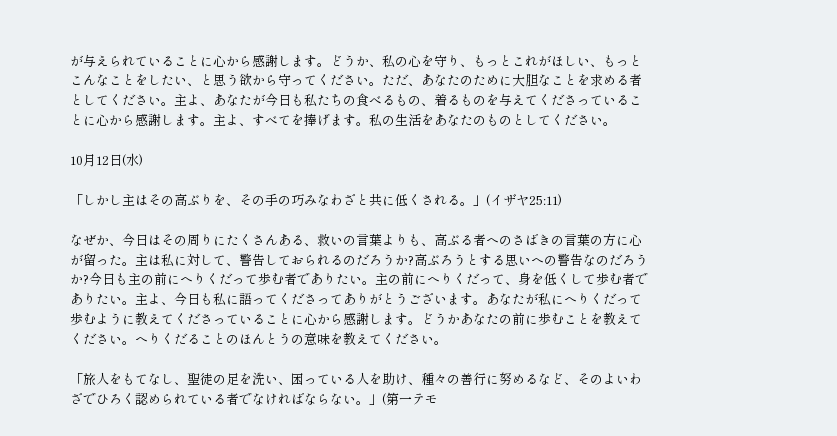が与えられていることに心から感謝します。どうか、私の心を守り、もっとこれがほしい、もっとこんなことをしたい、と思う欲から守ってください。ただ、あなたのために大胆なことを求める者としてください。主よ、あなたが今日も私たちの食べるもの、着るものを与えてくださっていることに心から感謝します。主よ、すべてを捧げます。私の生活をあなたのものとしてください。

10月12日(水)

「しかし主はその高ぶりを、その手の巧みなわざと共に低くされる。」(イザヤ25:11)

なぜか、今日はその周りにたくさんある、救いの言葉よりも、高ぶる者へのさばきの言葉の方に心が留った。主は私に対して、警告しておられるのだろうか?高ぶろうとする思いへの警告なのだろうか?今日も主の前にへりくだって歩む者でありたい。主の前にへりくだって、身を低くして歩む者でありたい。主よ、今日も私に語ってくださってありがとうございます。あなたが私にへりくだって歩むように教えてくださっていることに心から感謝します。どうかあなたの前に歩むことを教えてください。へりくだることのほんとうの意味を教えてください。

「旅人をもてなし、聖徒の足を洗い、困っている人を助け、種々の善行に努めるなど、そのよいわざでひろく認められている者でなければならない。」(第一テモ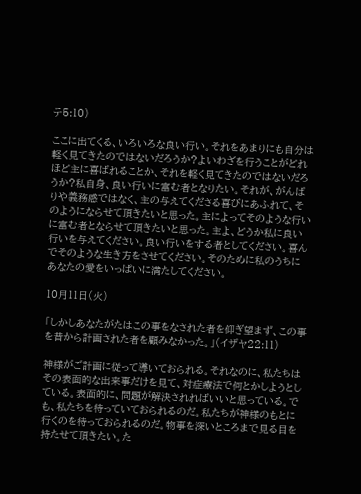テ5:10)

ここに出てくる、いろいろな良い行い。それをあまりにも自分は軽く見てきたのではないだろうか?よいわざを行うことがどれほど主に喜ばれることか、それを軽く見てきたのではないだろうか?私自身、良い行いに富む者となりたい。それが、がんばりや義務感ではなく、主の与えてくださる喜びにあふれて、そのようにならせて頂きたいと思った。主によってそのような行いに富む者とならせて頂きたいと思った。主よ、どうか私に良い行いを与えてください。良い行いをする者としてください。喜んでそのような生き方をさせてください。そのために私のうちにあなたの愛をいっぱいに満たしてください。

10月11日(火)

「しかしあなたがたはこの事をなされた者を仰ぎ望まず、この事を昔から計画された者を顧みなかった。」(イザヤ22:11)

神様がご計画に従って導いておられる。それなのに、私たちはその表面的な出来事だけを見て、対症療法で何とかしようとしている。表面的に、問題が解決されればいいと思っている。でも、私たちを待っていておられるのだ。私たちが神様のもとに行くのを待っておられるのだ。物事を深いところまで見る目を持たせて頂きたい。た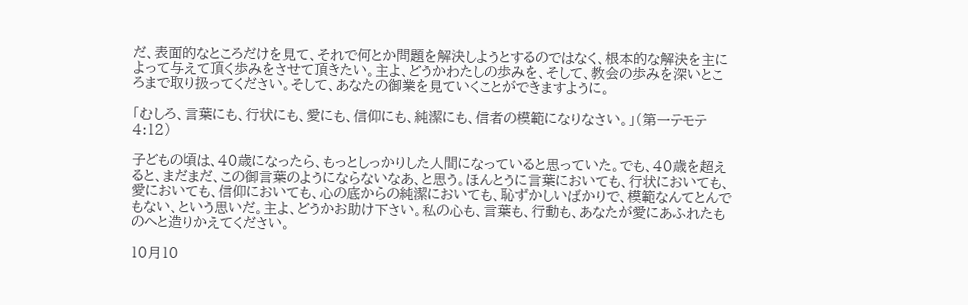だ、表面的なところだけを見て、それで何とか問題を解決しようとするのではなく、根本的な解決を主によって与えて頂く歩みをさせて頂きたい。主よ、どうかわたしの歩みを、そして、教会の歩みを深いところまで取り扱ってください。そして、あなたの御業を見ていくことができますように。

「むしろ、言葉にも、行状にも、愛にも、信仰にも、純潔にも、信者の模範になりなさい。」(第一テモテ4:12)

子どもの頃は、40歳になったら、もっとしっかりした人間になっていると思っていた。でも、40歳を超えると、まだまだ、この御言葉のようにならないなあ、と思う。ほんとうに言葉においても、行状においても、愛においても、信仰においても、心の底からの純潔においても、恥ずかしいばかりで、模範なんてとんでもない、という思いだ。主よ、どうかお助け下さい。私の心も、言葉も、行動も、あなたが愛にあふれたものへと造りかえてください。

10月10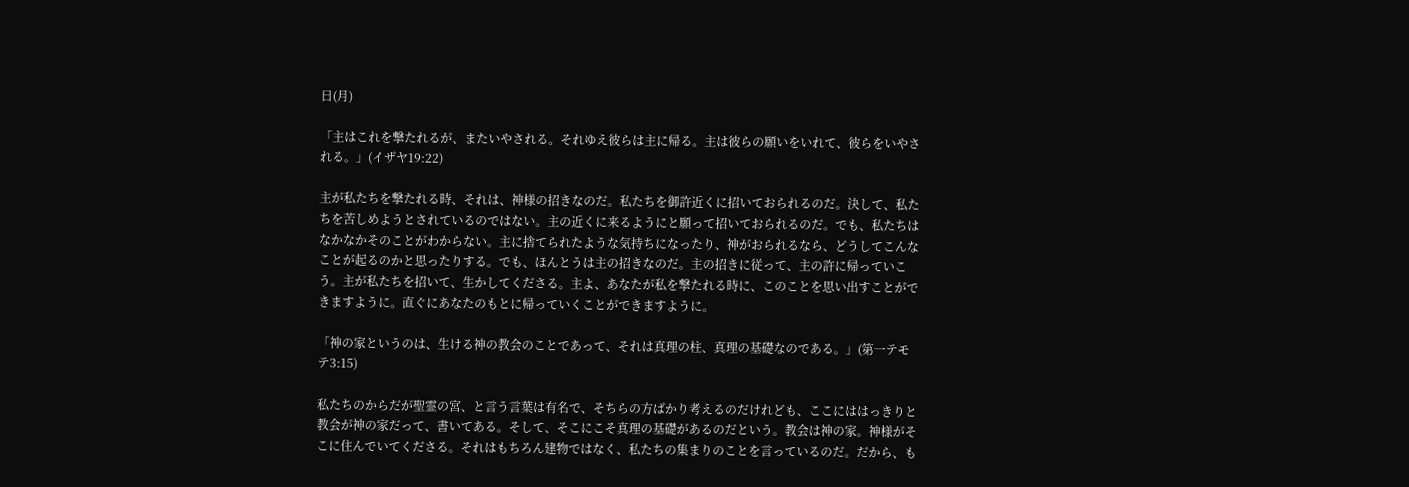日(月)

「主はこれを撃たれるが、またいやされる。それゆえ彼らは主に帰る。主は彼らの願いをいれて、彼らをいやされる。」(イザヤ19:22)

主が私たちを撃たれる時、それは、神様の招きなのだ。私たちを御許近くに招いておられるのだ。決して、私たちを苦しめようとされているのではない。主の近くに来るようにと願って招いておられるのだ。でも、私たちはなかなかそのことがわからない。主に捨てられたような気持ちになったり、神がおられるなら、どうしてこんなことが起るのかと思ったりする。でも、ほんとうは主の招きなのだ。主の招きに従って、主の許に帰っていこう。主が私たちを招いて、生かしてくださる。主よ、あなたが私を撃たれる時に、このことを思い出すことができますように。直ぐにあなたのもとに帰っていくことができますように。

「神の家というのは、生ける神の教会のことであって、それは真理の柱、真理の基礎なのである。」(第一テモテ3:15)

私たちのからだが聖霊の宮、と言う言葉は有名で、そちらの方ばかり考えるのだけれども、ここにははっきりと教会が神の家だって、書いてある。そして、そこにこそ真理の基礎があるのだという。教会は神の家。神様がそこに住んでいてくださる。それはもちろん建物ではなく、私たちの集まりのことを言っているのだ。だから、も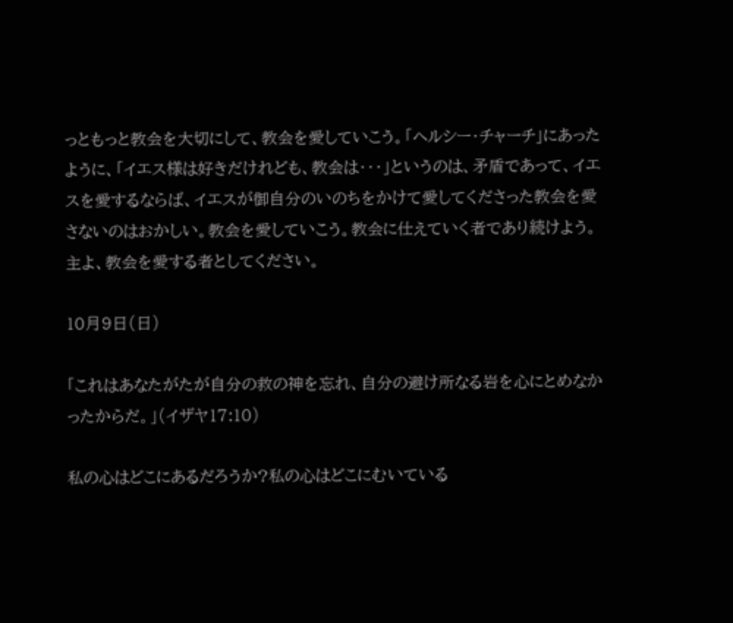っともっと教会を大切にして、教会を愛していこう。「ヘルシー・チャーチ」にあったように、「イエス様は好きだけれども、教会は・・・」というのは、矛盾であって、イエスを愛するならば、イエスが御自分のいのちをかけて愛してくださった教会を愛さないのはおかしい。教会を愛していこう。教会に仕えていく者であり続けよう。主よ、教会を愛する者としてください。

10月9日(日)

「これはあなたがたが自分の救の神を忘れ、自分の避け所なる岩を心にとめなかったからだ。」(イザヤ17:10)

私の心はどこにあるだろうか?私の心はどこにむいている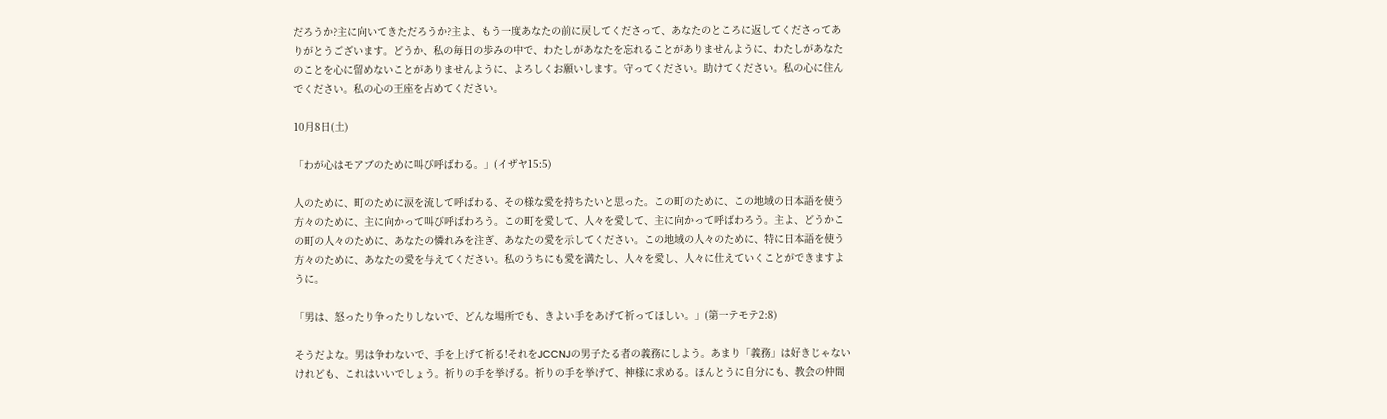だろうか?主に向いてきただろうか?主よ、もう一度あなたの前に戻してくださって、あなたのところに返してくださってありがとうございます。どうか、私の毎日の歩みの中で、わたしがあなたを忘れることがありませんように、わたしがあなたのことを心に留めないことがありませんように、よろしくお願いします。守ってください。助けてください。私の心に住んでください。私の心の王座を占めてください。

10月8日(土)

「わが心はモアブのために叫び呼ばわる。」(イザヤ15:5)

人のために、町のために涙を流して呼ばわる、その様な愛を持ちたいと思った。この町のために、この地域の日本語を使う方々のために、主に向かって叫び呼ばわろう。この町を愛して、人々を愛して、主に向かって呼ばわろう。主よ、どうかこの町の人々のために、あなたの憐れみを注ぎ、あなたの愛を示してください。この地域の人々のために、特に日本語を使う方々のために、あなたの愛を与えてください。私のうちにも愛を満たし、人々を愛し、人々に仕えていくことができますように。

「男は、怒ったり争ったりしないで、どんな場所でも、きよい手をあげて祈ってほしい。」(第一テモテ2:8)

そうだよな。男は争わないで、手を上げて祈る!それをJCCNJの男子たる者の義務にしよう。あまり「義務」は好きじゃないけれども、これはいいでしょう。祈りの手を挙げる。祈りの手を挙げて、神様に求める。ほんとうに自分にも、教会の仲間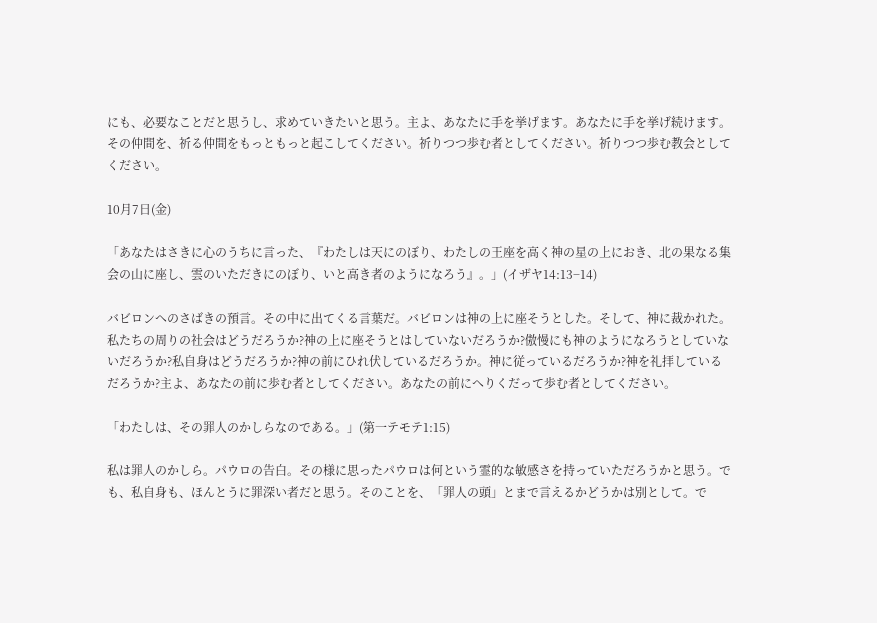にも、必要なことだと思うし、求めていきたいと思う。主よ、あなたに手を挙げます。あなたに手を挙げ続けます。その仲間を、祈る仲間をもっともっと起こしてください。祈りつつ歩む者としてください。祈りつつ歩む教会としてください。

10月7日(金)

「あなたはさきに心のうちに言った、『わたしは天にのぼり、わたしの王座を高く神の星の上におき、北の果なる集会の山に座し、雲のいただきにのぼり、いと高き者のようになろう』。」(イザヤ14:13−14)

バビロンへのさばきの預言。その中に出てくる言葉だ。バビロンは神の上に座そうとした。そして、神に裁かれた。私たちの周りの社会はどうだろうか?神の上に座そうとはしていないだろうか?傲慢にも神のようになろうとしていないだろうか?私自身はどうだろうか?神の前にひれ伏しているだろうか。神に従っているだろうか?神を礼拝しているだろうか?主よ、あなたの前に歩む者としてください。あなたの前にへりくだって歩む者としてください。

「わたしは、その罪人のかしらなのである。」(第一テモテ1:15)

私は罪人のかしら。パウロの告白。その様に思ったパウロは何という霊的な敏感さを持っていただろうかと思う。でも、私自身も、ほんとうに罪深い者だと思う。そのことを、「罪人の頭」とまで言えるかどうかは別として。で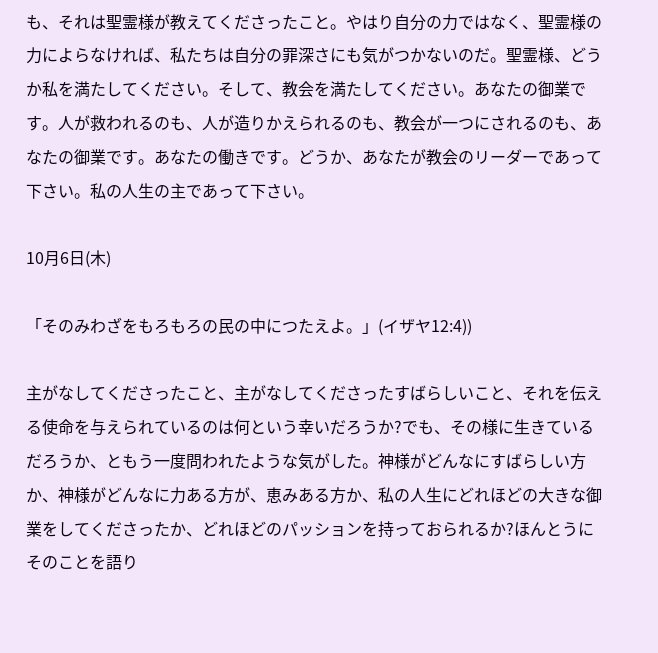も、それは聖霊様が教えてくださったこと。やはり自分の力ではなく、聖霊様の力によらなければ、私たちは自分の罪深さにも気がつかないのだ。聖霊様、どうか私を満たしてください。そして、教会を満たしてください。あなたの御業です。人が救われるのも、人が造りかえられるのも、教会が一つにされるのも、あなたの御業です。あなたの働きです。どうか、あなたが教会のリーダーであって下さい。私の人生の主であって下さい。

10月6日(木)

「そのみわざをもろもろの民の中につたえよ。」(イザヤ12:4))

主がなしてくださったこと、主がなしてくださったすばらしいこと、それを伝える使命を与えられているのは何という幸いだろうか?でも、その様に生きているだろうか、ともう一度問われたような気がした。神様がどんなにすばらしい方か、神様がどんなに力ある方が、恵みある方か、私の人生にどれほどの大きな御業をしてくださったか、どれほどのパッションを持っておられるか?ほんとうにそのことを語り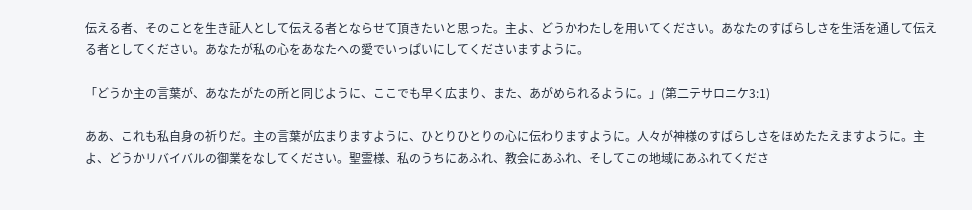伝える者、そのことを生き証人として伝える者とならせて頂きたいと思った。主よ、どうかわたしを用いてください。あなたのすばらしさを生活を通して伝える者としてください。あなたが私の心をあなたへの愛でいっぱいにしてくださいますように。

「どうか主の言葉が、あなたがたの所と同じように、ここでも早く広まり、また、あがめられるように。」(第二テサロニケ3:1)

ああ、これも私自身の祈りだ。主の言葉が広まりますように、ひとりひとりの心に伝わりますように。人々が神様のすばらしさをほめたたえますように。主よ、どうかリバイバルの御業をなしてください。聖霊様、私のうちにあふれ、教会にあふれ、そしてこの地域にあふれてくださ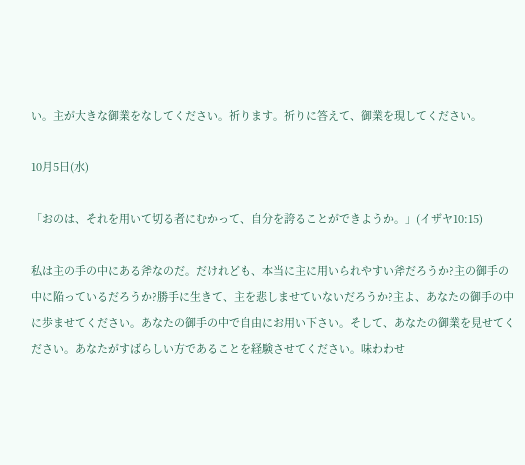い。主が大きな御業をなしてください。祈ります。祈りに答えて、御業を現してください。

10月5日(水)

「おのは、それを用いて切る者にむかって、自分を誇ることができようか。」(イザヤ10:15)

私は主の手の中にある斧なのだ。だけれども、本当に主に用いられやすい斧だろうか?主の御手の中に陥っているだろうか?勝手に生きて、主を悲しませていないだろうか?主よ、あなたの御手の中に歩ませてください。あなたの御手の中で自由にお用い下さい。そして、あなたの御業を見せてください。あなたがすばらしい方であることを経験させてください。味わわせ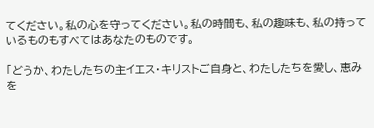てください。私の心を守ってください。私の時間も、私の趣味も、私の持っているものもすべてはあなたのものです。

「どうか、わたしたちの主イエス・キリストご自身と、わたしたちを愛し、恵みを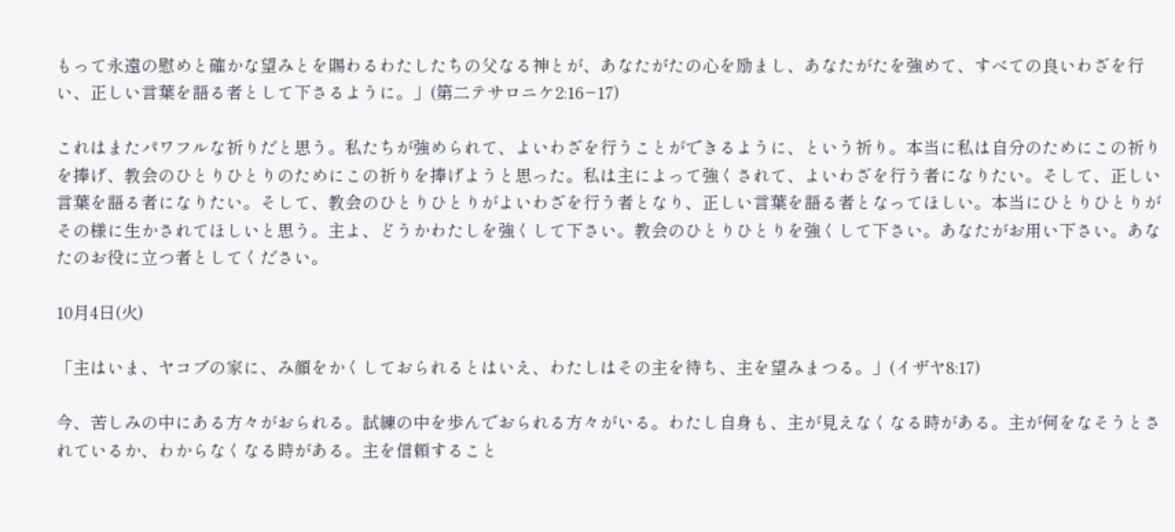もって永遠の慰めと確かな望みとを賜わるわたしたちの父なる神とが、あなたがたの心を励まし、あなたがたを強めて、すべての良いわざを行い、正しい言葉を語る者として下さるように。」(第二テサロニケ2:16−17)

これはまたパワフルな祈りだと思う。私たちが強められて、よいわざを行うことができるように、という祈り。本当に私は自分のためにこの祈りを捧げ、教会のひとりひとりのためにこの祈りを捧げようと思った。私は主によって強くされて、よいわざを行う者になりたい。そして、正しい言葉を語る者になりたい。そして、教会のひとりひとりがよいわざを行う者となり、正しい言葉を語る者となってほしい。本当にひとりひとりがその様に生かされてほしいと思う。主よ、どうかわたしを強くして下さい。教会のひとりひとりを強くして下さい。あなたがお用い下さい。あなたのお役に立つ者としてください。

10月4日(火)

「主はいま、ヤコブの家に、み顔をかくしておられるとはいえ、わたしはその主を待ち、主を望みまつる。」(イザヤ8:17)

今、苦しみの中にある方々がおられる。試練の中を歩んでおられる方々がいる。わたし自身も、主が見えなくなる時がある。主が何をなそうとされているか、わからなくなる時がある。主を信頼すること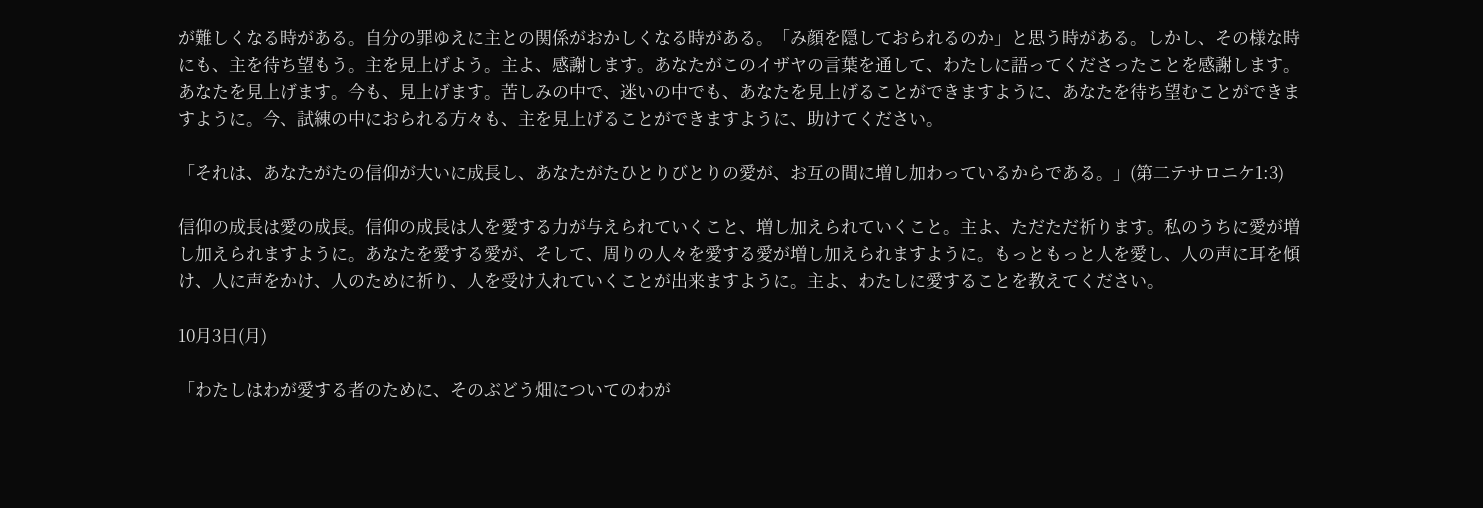が難しくなる時がある。自分の罪ゆえに主との関係がおかしくなる時がある。「み顔を隠しておられるのか」と思う時がある。しかし、その様な時にも、主を待ち望もう。主を見上げよう。主よ、感謝します。あなたがこのイザヤの言葉を通して、わたしに語ってくださったことを感謝します。あなたを見上げます。今も、見上げます。苦しみの中で、迷いの中でも、あなたを見上げることができますように、あなたを待ち望むことができますように。今、試練の中におられる方々も、主を見上げることができますように、助けてください。

「それは、あなたがたの信仰が大いに成長し、あなたがたひとりびとりの愛が、お互の間に増し加わっているからである。」(第二テサロニケ1:3)

信仰の成長は愛の成長。信仰の成長は人を愛する力が与えられていくこと、増し加えられていくこと。主よ、ただただ祈ります。私のうちに愛が増し加えられますように。あなたを愛する愛が、そして、周りの人々を愛する愛が増し加えられますように。もっともっと人を愛し、人の声に耳を傾け、人に声をかけ、人のために祈り、人を受け入れていくことが出来ますように。主よ、わたしに愛することを教えてください。

10月3日(月)

「わたしはわが愛する者のために、そのぶどう畑についてのわが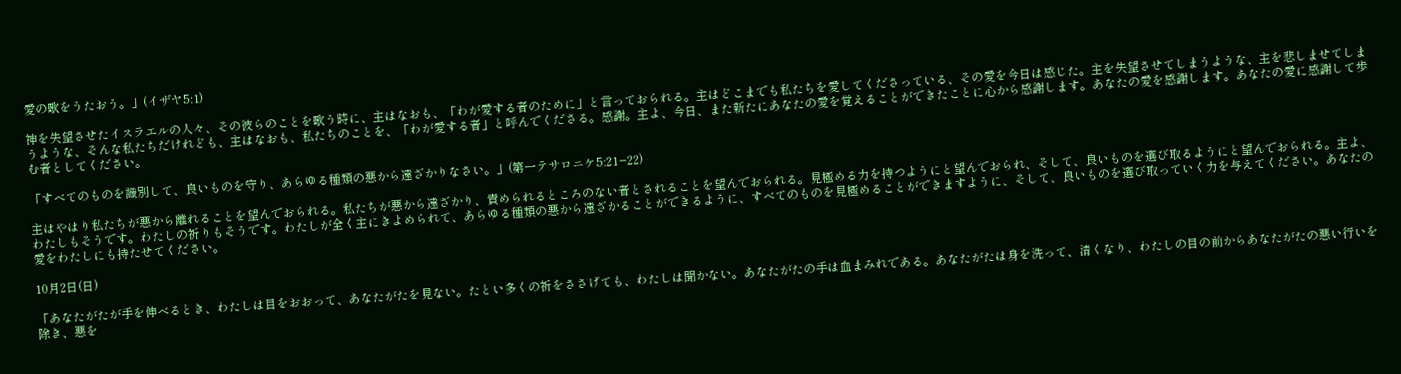愛の歌をうたおう。」(イザヤ5:1)

神を失望させたイスラエルの人々、その彼らのことを歌う時に、主はなおも、「わが愛する者のために」と言っておられる。主はどこまでも私たちを愛してくださっている、その愛を今日は感じた。主を失望させてしまうような、主を悲しませてしまうような、そんな私たちだけれども、主はなおも、私たちのことを、「わが愛する者」と呼んでくださる。感謝。主よ、今日、また新たにあなたの愛を覚えることができたことに心から感謝します。あなたの愛を感謝します。あなたの愛に感謝して歩む者としてください。

「すべてのものを識別して、良いものを守り、あらゆる種類の悪から遠ざかりなさい。」(第一テサロニケ5:21−22)

主はやはり私たちが悪から離れることを望んでおられる。私たちが悪から遠ざかり、責められるところのない者とされることを望んでおられる。見極める力を持つようにと望んでおられ、そして、良いものを選び取るようにと望んでおられる。主よ、わたしもそうです。わたしの祈りもそうです。わたしが全く主にきよめられて、あらゆる種類の悪から遠ざかることができるように、すべてのものを見極めることができますように、そして、良いものを選び取っていく力を与えてください。あなたの愛をわたしにも持たせてください。

10月2日(日)

「あなたがたが手を伸べるとき、わたしは目をおおって、あなたがたを見ない。たとい多くの祈をささげても、わたしは聞かない。あなたがたの手は血まみれである。あなたがたは身を洗って、清くなり、わたしの目の前からあなたがたの悪い行いを除き、悪を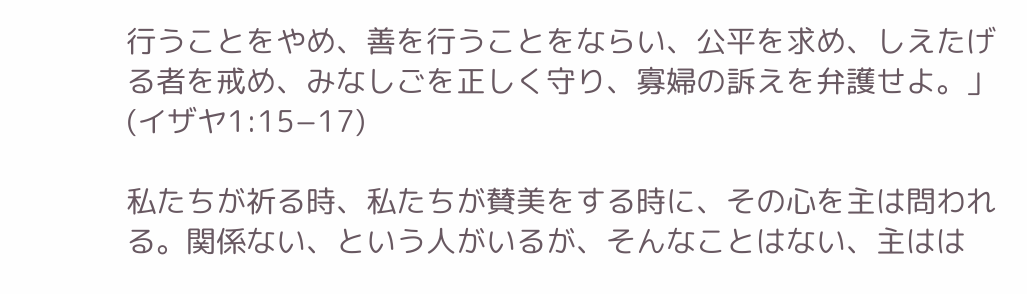行うことをやめ、善を行うことをならい、公平を求め、しえたげる者を戒め、みなしごを正しく守り、寡婦の訴えを弁護せよ。」(イザヤ1:15−17)

私たちが祈る時、私たちが賛美をする時に、その心を主は問われる。関係ない、という人がいるが、そんなことはない、主はは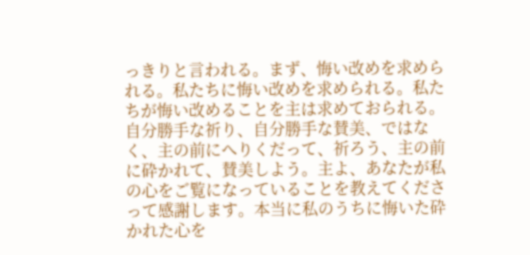っきりと言われる。まず、悔い改めを求められる。私たちに悔い改めを求められる。私たちが悔い改めることを主は求めておられる。自分勝手な祈り、自分勝手な賛美、ではなく、主の前にへりくだって、祈ろう、主の前に砕かれて、賛美しよう。主よ、あなたが私の心をご覧になっていることを教えてくださって感謝します。本当に私のうちに悔いた砕かれた心を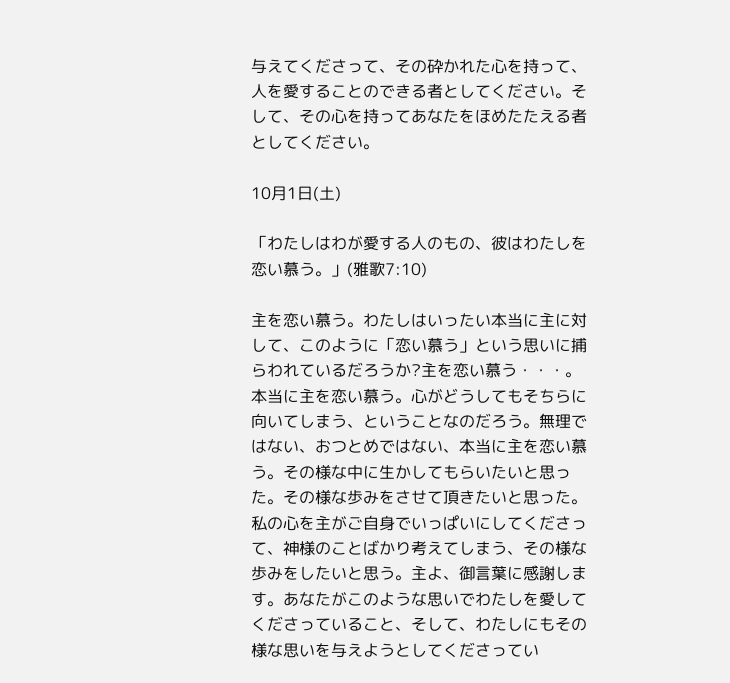与えてくださって、その砕かれた心を持って、人を愛することのできる者としてください。そして、その心を持ってあなたをほめたたえる者としてください。

10月1日(土)

「わたしはわが愛する人のもの、彼はわたしを恋い慕う。」(雅歌7:10)

主を恋い慕う。わたしはいったい本当に主に対して、このように「恋い慕う」という思いに捕らわれているだろうか?主を恋い慕う・・・。本当に主を恋い慕う。心がどうしてもそちらに向いてしまう、ということなのだろう。無理ではない、おつとめではない、本当に主を恋い慕う。その様な中に生かしてもらいたいと思った。その様な歩みをさせて頂きたいと思った。私の心を主がご自身でいっぱいにしてくださって、神様のことばかり考えてしまう、その様な歩みをしたいと思う。主よ、御言葉に感謝します。あなたがこのような思いでわたしを愛してくださっていること、そして、わたしにもその様な思いを与えようとしてくださってい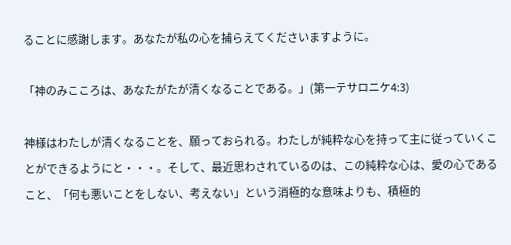ることに感謝します。あなたが私の心を捕らえてくださいますように。

「神のみこころは、あなたがたが清くなることである。」(第一テサロニケ4:3)

神様はわたしが清くなることを、願っておられる。わたしが純粋な心を持って主に従っていくことができるようにと・・・。そして、最近思わされているのは、この純粋な心は、愛の心であること、「何も悪いことをしない、考えない」という消極的な意味よりも、積極的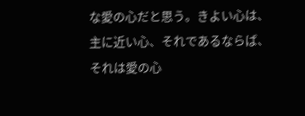な愛の心だと思う。きよい心は、主に近い心、それであるならば、それは愛の心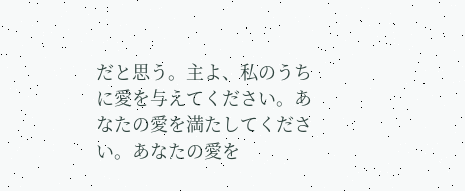だと思う。主よ、私のうちに愛を与えてください。あなたの愛を満たしてください。あなたの愛を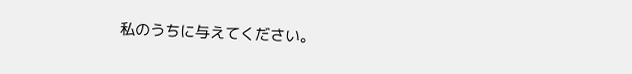私のうちに与えてください。